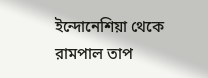ইন্দোনেশিয়া থেকে রামপাল তাপ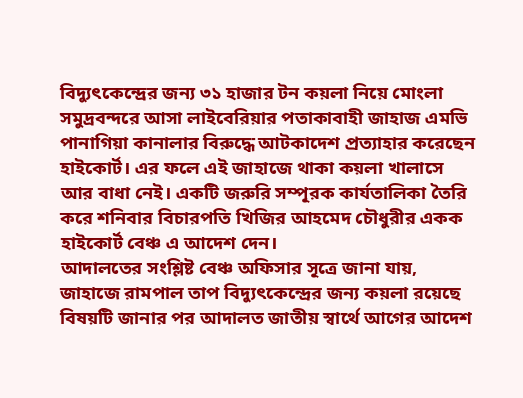বিদ্যুৎকেন্দ্রের জন্য ৩১ হাজার টন কয়লা নিয়ে মোংলা সমুদ্রবন্দরে আসা লাইবেরিয়ার পতাকাবাহী জাহাজ এমভি পানাগিয়া কানালার বিরুদ্ধে আটকাদেশ প্রত্যাহার করেছেন হাইকোর্ট। এর ফলে এই জাহাজে থাকা কয়লা খালাসে আর বাধা নেই। একটি জরুরি সম্পূরক কার্যতালিকা তৈরি করে শনিবার বিচারপতি খিজির আহমেদ চৌধুরীর একক হাইকোর্ট বেঞ্চ এ আদেশ দেন।
আদালতের সংশ্লিষ্ট বেঞ্চ অফিসার সূত্রে জানা যায়, জাহাজে রামপাল তাপ বিদ্যুৎকেন্দ্রের জন্য কয়লা রয়েছে বিষয়টি জানার পর আদালত জাতীয় স্বার্থে আগের আদেশ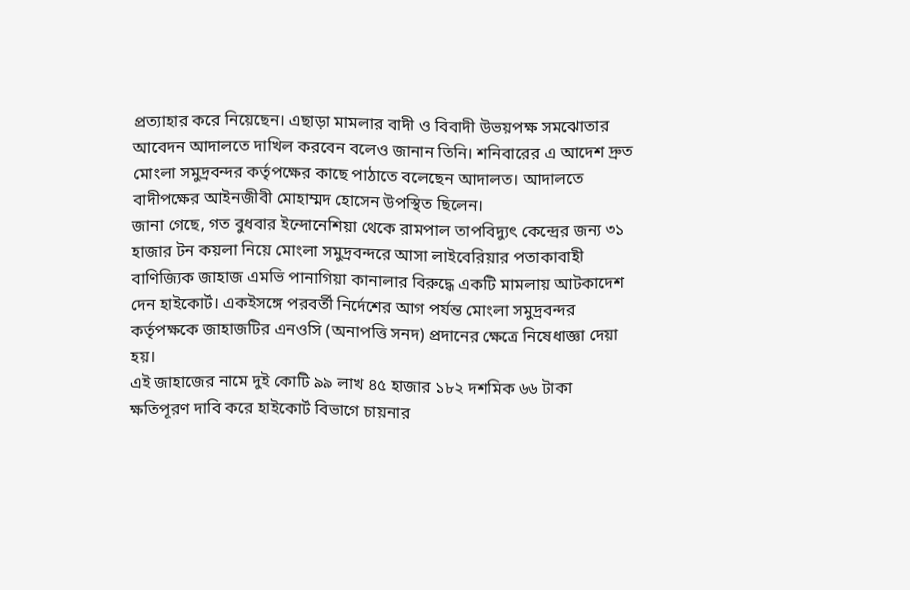প্রত্যাহার করে নিয়েছেন। এছাড়া মামলার বাদী ও বিবাদী উভয়পক্ষ সমঝোতার আবেদন আদালতে দাখিল করবেন বলেও জানান তিনি। শনিবারের এ আদেশ দ্রুত মোংলা সমুদ্রবন্দর কর্তৃপক্ষের কাছে পাঠাতে বলেছেন আদালত। আদালতে বাদীপক্ষের আইনজীবী মোহাম্মদ হোসেন উপস্থিত ছিলেন।
জানা গেছে, গত বুধবার ইন্দোনেশিয়া থেকে রামপাল তাপবিদ্যুৎ কেন্দ্রের জন্য ৩১ হাজার টন কয়লা নিয়ে মোংলা সমুদ্রবন্দরে আসা লাইবেরিয়ার পতাকাবাহী বাণিজ্যিক জাহাজ এমভি পানাগিয়া কানালার বিরুদ্ধে একটি মামলায় আটকাদেশ দেন হাইকোর্ট। একইসঙ্গে পরবর্তী নির্দেশের আগ পর্যন্ত মোংলা সমুদ্রবন্দর কর্তৃপক্ষকে জাহাজটির এনওসি (অনাপত্তি সনদ) প্রদানের ক্ষেত্রে নিষেধাজ্ঞা দেয়া হয়।
এই জাহাজের নামে দুই কোটি ৯৯ লাখ ৪৫ হাজার ১৮২ দশমিক ৬৬ টাকা ক্ষতিপূরণ দাবি করে হাইকোর্ট বিভাগে চায়নার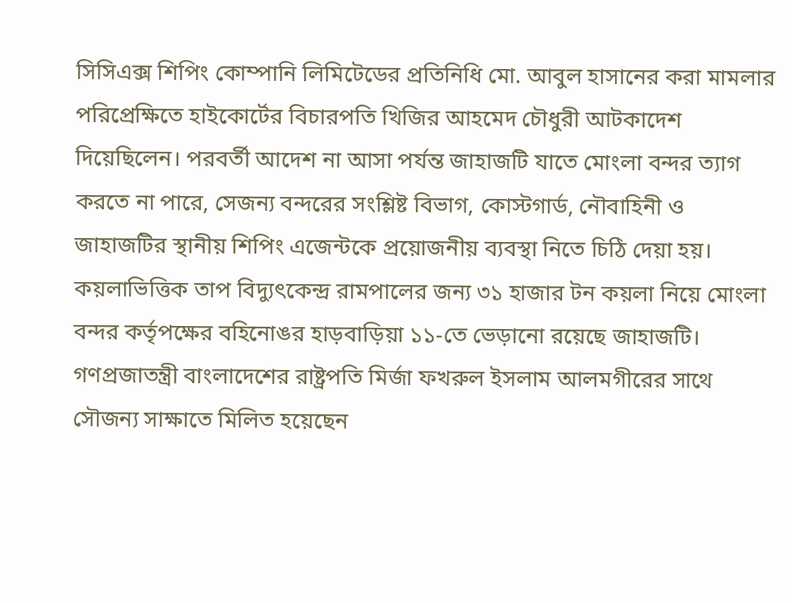সিসিএক্স শিপিং কোম্পানি লিমিটেডের প্রতিনিধি মো. আবুল হাসানের করা মামলার পরিপ্রেক্ষিতে হাইকোর্টের বিচারপতি খিজির আহমেদ চৌধুরী আটকাদেশ দিয়েছিলেন। পরবর্তী আদেশ না আসা পর্যন্ত জাহাজটি যাতে মোংলা বন্দর ত্যাগ করতে না পারে, সেজন্য বন্দরের সংশ্লিষ্ট বিভাগ, কোস্টগার্ড, নৌবাহিনী ও জাহাজটির স্থানীয় শিপিং এজেন্টকে প্রয়োজনীয় ব্যবস্থা নিতে চিঠি দেয়া হয়।
কয়লাভিত্তিক তাপ বিদ্যুৎকেন্দ্র রামপালের জন্য ৩১ হাজার টন কয়লা নিয়ে মোংলা বন্দর কর্তৃপক্ষের বহিনোঙর হাড়বাড়িয়া ১১-তে ভেড়ানো রয়েছে জাহাজটি।
গণপ্রজাতন্ত্রী বাংলাদেশের রাষ্ট্রপতি মির্জা ফখরুল ইসলাম আলমগীরের সাথে সৌজন্য সাক্ষাতে মিলিত হয়েছেন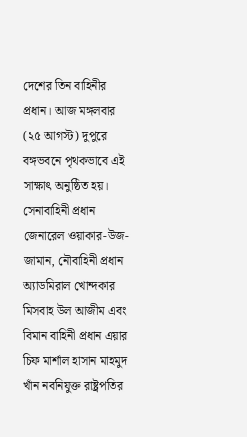দেশের তিন বাহিনীর প্রধান। আজ মঙ্গলবার (২৫ আগস্ট) দুপুরে বঙ্গভবনে পৃথকভাবে এই সাক্ষাৎ অনুষ্ঠিত হয়। সেনাবাহিনী প্রধান জেনারেল ওয়াকার-উজ-জামান, নৌবাহিনী প্রধান অ্যাডমিরাল খোন্দকার মিসবাহ উল আজীম এবং বিমান বাহিনী প্রধান এয়ার চিফ মার্শাল হাসান মাহমুদ খাঁন নবনিযুক্ত রাষ্ট্রপতির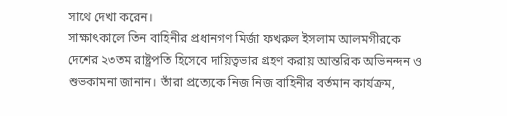সাথে দেখা করেন।
সাক্ষাৎকালে তিন বাহিনীর প্রধানগণ মির্জা ফখরুল ইসলাম আলমগীরকে দেশের ২৩তম রাষ্ট্রপতি হিসেবে দায়িত্বভার গ্রহণ করায় আন্তরিক অভিনন্দন ও শুভকামনা জানান। তাঁরা প্রত্যেকে নিজ নিজ বাহিনীর বর্তমান কার্যক্রম,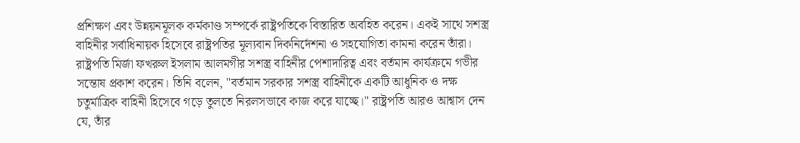প্রশিক্ষণ এবং উন্নয়নমূলক কর্মকাণ্ড সম্পর্কে রাষ্ট্রপতিকে বিস্তারিত অবহিত করেন। একই সাথে সশস্ত্র বাহিনীর সর্বাধিনায়ক হিসেবে রাষ্ট্রপতির মূল্যবান দিকনির্দেশনা ও সহযোগিতা কামনা করেন তাঁরা।
রাষ্ট্রপতি মির্জা ফখরুল ইসলাম আলমগীর সশস্ত্র বাহিনীর পেশাদারিত্ব এবং বর্তমান কার্যক্রমে গভীর সন্তোষ প্রকাশ করেন। তিনি বলেন, "বর্তমান সরকার সশস্ত্র বাহিনীকে একটি আধুনিক ও দক্ষ চতুর্মাত্রিক বাহিনী হিসেবে গড়ে তুলতে নিরলসভাবে কাজ করে যাচ্ছে।" রাষ্ট্রপতি আরও আশ্বাস দেন যে, তাঁর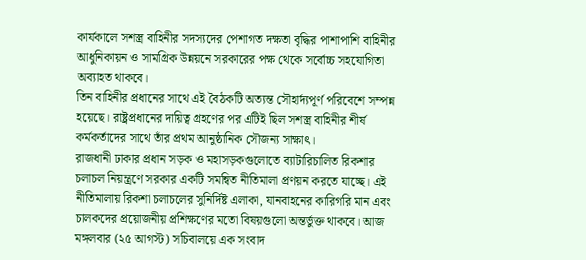কার্যকালে সশস্ত্র বাহিনীর সদস্যদের পেশাগত দক্ষতা বৃদ্ধির পাশাপাশি বাহিনীর আধুনিকায়ন ও সামগ্রিক উন্নয়নে সরকারের পক্ষ থেকে সর্বোচ্চ সহযোগিতা অব্যাহত থাকবে।
তিন বাহিনীর প্রধানের সাথে এই বৈঠকটি অত্যন্ত সৌহার্দ্যপূর্ণ পরিবেশে সম্পন্ন হয়েছে। রাষ্ট্রপ্রধানের দায়িত্ব গ্রহণের পর এটিই ছিল সশস্ত্র বাহিনীর শীর্ষ কর্মকর্তাদের সাথে তাঁর প্রথম আনুষ্ঠানিক সৌজন্য সাক্ষাৎ।
রাজধানী ঢাকার প্রধান সড়ক ও মহাসড়কগুলোতে ব্যাটারিচালিত রিকশার চলাচল নিয়ন্ত্রণে সরকার একটি সমন্বিত নীতিমালা প্রণয়ন করতে যাচ্ছে। এই নীতিমালায় রিকশা চলাচলের সুনির্দিষ্ট এলাকা, যানবাহনের কারিগরি মান এবং চালকদের প্রয়োজনীয় প্রশিক্ষণের মতো বিষয়গুলো অন্তর্ভুক্ত থাকবে। আজ মঙ্গলবার (২৫ আগস্ট) সচিবালয়ে এক সংবাদ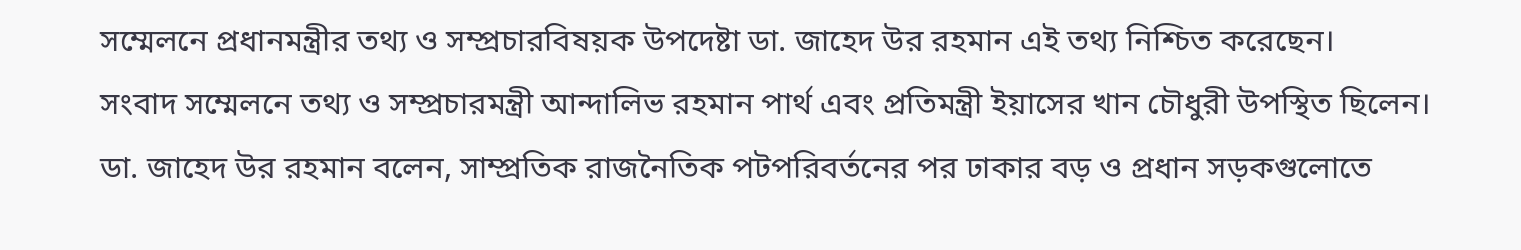সম্মেলনে প্রধানমন্ত্রীর তথ্য ও সম্প্রচারবিষয়ক উপদেষ্টা ডা. জাহেদ উর রহমান এই তথ্য নিশ্চিত করেছেন।
সংবাদ সম্মেলনে তথ্য ও সম্প্রচারমন্ত্রী আন্দালিভ রহমান পার্থ এবং প্রতিমন্ত্রী ইয়াসের খান চৌধুরী উপস্থিত ছিলেন। ডা. জাহেদ উর রহমান বলেন, সাম্প্রতিক রাজনৈতিক পটপরিবর্তনের পর ঢাকার বড় ও প্রধান সড়কগুলোতে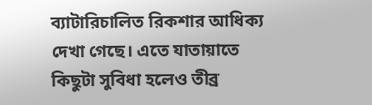ব্যাটারিচালিত রিকশার আধিক্য দেখা গেছে। এতে যাতায়াতে কিছুটা সুবিধা হলেও তীব্র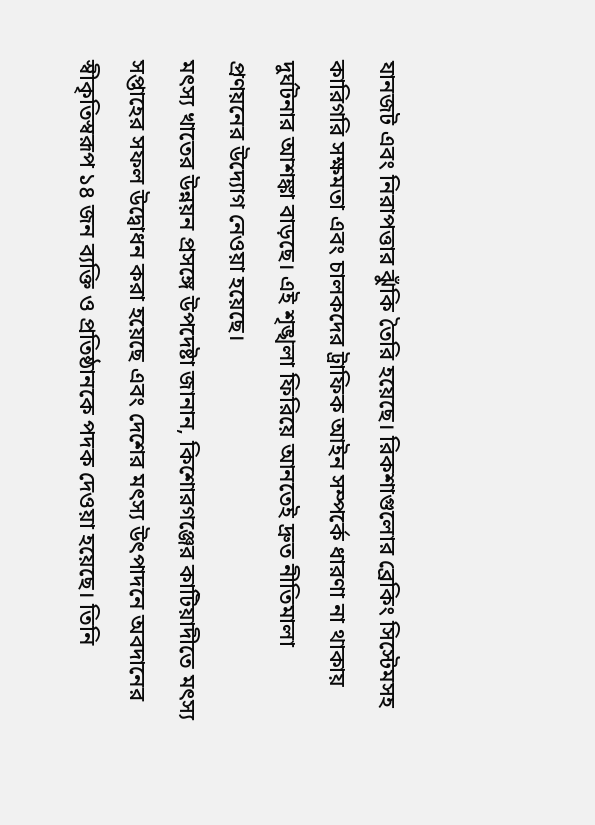যানজট এবং নিরাপত্তার ঝুঁকি তৈরি হয়েছে। রিকশাগুলোর ব্রেকিং সিস্টেমসহ কারিগরি সক্ষমতা এবং চালকদের ট্রাফিক আইন সম্পর্কে ধারণা না থাকায় দুর্ঘটনার আশঙ্কা বাড়ছে। এই শৃঙ্খলা ফিরিয়ে আনতেই দ্রুত নীতিমালা প্রণয়নের উদ্যোগ নেওয়া হয়েছে।
মৎস্য খাতের উন্নয়ন প্রসঙ্গে উপদেষ্টা জানান, কিশোরগঞ্জের কাটিয়াদীতে মৎস্য সপ্তাহের সফল উদ্বোধন করা হয়েছে এবং দেশের মৎস্য উৎপাদনে অবদানের স্বীকৃতিস্বরূপ ১৪ জন ব্যক্তি ও প্রতিষ্ঠানকে পদক দেওয়া হয়েছে। তিনি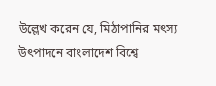উল্লেখ করেন যে, মিঠাপানির মৎস্য উৎপাদনে বাংলাদেশ বিশ্বে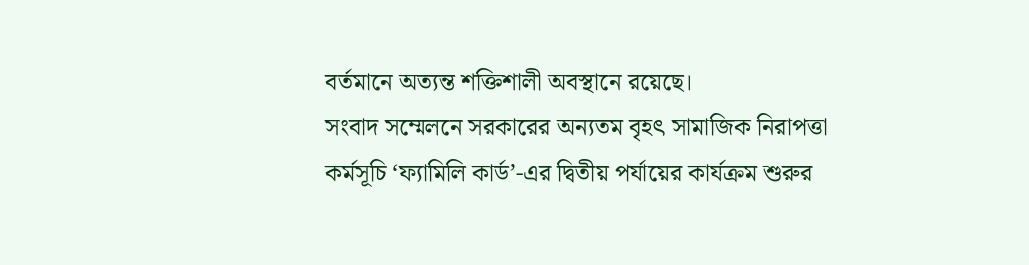বর্তমানে অত্যন্ত শক্তিশালী অবস্থানে রয়েছে।
সংবাদ সম্মেলনে সরকারের অন্যতম বৃহৎ সামাজিক নিরাপত্তা কর্মসূচি ‘ফ্যামিলি কার্ড’-এর দ্বিতীয় পর্যায়ের কার্যক্রম শুরুর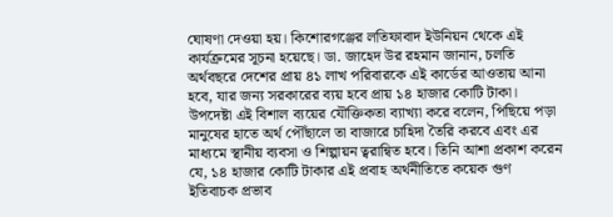ঘোষণা দেওয়া হয়। কিশোরগঞ্জের লতিফাবাদ ইউনিয়ন থেকে এই কার্যক্রমের সূচনা হয়েছে। ডা. জাহেদ উর রহমান জানান, চলতি অর্থবছরে দেশের প্রায় ৪১ লাখ পরিবারকে এই কার্ডের আওতায় আনা হবে, যার জন্য সরকারের ব্যয় হবে প্রায় ১৪ হাজার কোটি টাকা।
উপদেষ্টা এই বিশাল ব্যয়ের যৌক্তিকতা ব্যাখ্যা করে বলেন, পিছিয়ে পড়া মানুষের হাতে অর্থ পৌঁছালে তা বাজারে চাহিদা তৈরি করবে এবং এর মাধ্যমে স্থানীয় ব্যবসা ও শিল্পায়ন ত্বরান্বিত হবে। তিনি আশা প্রকাশ করেন যে, ১৪ হাজার কোটি টাকার এই প্রবাহ অর্থনীতিতে কয়েক গুণ ইতিবাচক প্রভাব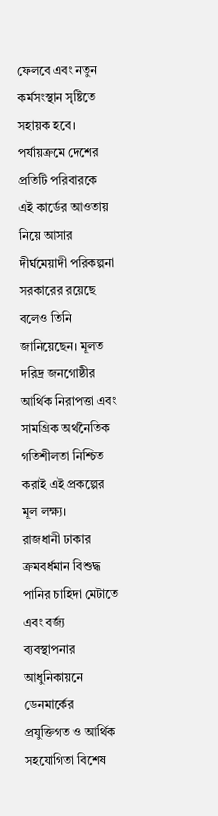ফেলবে এবং নতুন কর্মসংস্থান সৃষ্টিতে সহায়ক হবে। পর্যায়ক্রমে দেশের প্রতিটি পরিবারকে এই কার্ডের আওতায় নিয়ে আসার দীর্ঘমেয়াদী পরিকল্পনা সরকারের রয়েছে বলেও তিনি জানিয়েছেন। মূলত দরিদ্র জনগোষ্ঠীর আর্থিক নিরাপত্তা এবং সামগ্রিক অর্থনৈতিক গতিশীলতা নিশ্চিত করাই এই প্রকল্পের মূল লক্ষ্য।
রাজধানী ঢাকার ক্রমবর্ধমান বিশুদ্ধ পানির চাহিদা মেটাতে এবং বর্জ্য ব্যবস্থাপনার আধুনিকায়নে ডেনমার্কের প্রযুক্তিগত ও আর্থিক সহযোগিতা বিশেষ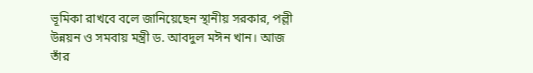ভূমিকা রাখবে বলে জানিয়েছেন স্থানীয় সরকার, পল্লী উন্নয়ন ও সমবায় মন্ত্রী ড. আবদুল মঈন খান। আজ তাঁর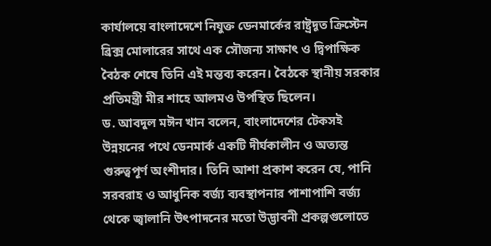কার্যালয়ে বাংলাদেশে নিযুক্ত ডেনমার্কের রাষ্ট্রদূত ক্রিস্টেন ব্রিক্স মোলারের সাথে এক সৌজন্য সাক্ষাৎ ও দ্বিপাক্ষিক বৈঠক শেষে তিনি এই মন্তব্য করেন। বৈঠকে স্থানীয় সরকার প্রতিমন্ত্রী মীর শাহে আলমও উপস্থিত ছিলেন।
ড. আবদুল মঈন খান বলেন, বাংলাদেশের টেকসই উন্নয়নের পথে ডেনমার্ক একটি দীর্ঘকালীন ও অত্যন্ত গুরুত্বপূর্ণ অংশীদার। তিনি আশা প্রকাশ করেন যে, পানি সরবরাহ ও আধুনিক বর্জ্য ব্যবস্থাপনার পাশাপাশি বর্জ্য থেকে জ্বালানি উৎপাদনের মতো উদ্ভাবনী প্রকল্পগুলোতে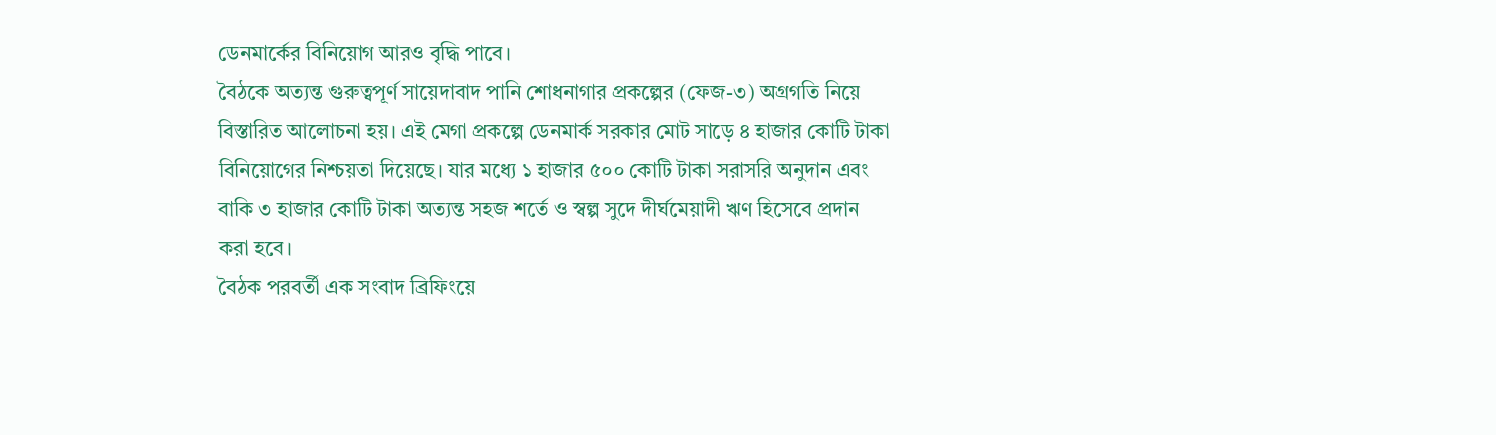ডেনমার্কের বিনিয়োগ আরও বৃদ্ধি পাবে।
বৈঠকে অত্যন্ত গুরুত্বপূর্ণ সায়েদাবাদ পানি শোধনাগার প্রকল্পের (ফেজ-৩) অগ্রগতি নিয়ে বিস্তারিত আলোচনা হয়। এই মেগা প্রকল্পে ডেনমার্ক সরকার মোট সাড়ে ৪ হাজার কোটি টাকা বিনিয়োগের নিশ্চয়তা দিয়েছে। যার মধ্যে ১ হাজার ৫০০ কোটি টাকা সরাসরি অনুদান এবং বাকি ৩ হাজার কোটি টাকা অত্যন্ত সহজ শর্তে ও স্বল্প সুদে দীর্ঘমেয়াদী ঋণ হিসেবে প্রদান করা হবে।
বৈঠক পরবর্তী এক সংবাদ ব্রিফিংয়ে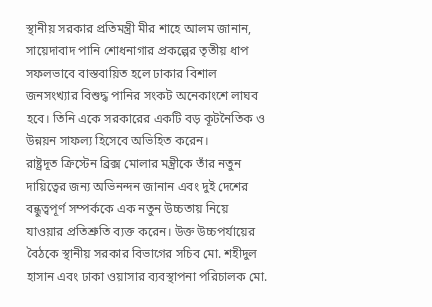স্থানীয় সরকার প্রতিমন্ত্রী মীর শাহে আলম জানান, সায়েদাবাদ পানি শোধনাগার প্রকল্পের তৃতীয় ধাপ সফলভাবে বাস্তবায়িত হলে ঢাকার বিশাল জনসংখ্যার বিশুদ্ধ পানির সংকট অনেকাংশে লাঘব হবে। তিনি একে সরকারের একটি বড় কূটনৈতিক ও উন্নয়ন সাফল্য হিসেবে অভিহিত করেন।
রাষ্ট্রদূত ক্রিস্টেন ব্রিক্স মোলার মন্ত্রীকে তাঁর নতুন দায়িত্বের জন্য অভিনন্দন জানান এবং দুই দেশের বন্ধুত্বপূর্ণ সম্পর্ককে এক নতুন উচ্চতায় নিয়ে যাওয়ার প্রতিশ্রুতি ব্যক্ত করেন। উক্ত উচ্চপর্যায়ের বৈঠকে স্থানীয় সরকার বিভাগের সচিব মো. শহীদুল হাসান এবং ঢাকা ওয়াসার ব্যবস্থাপনা পরিচালক মো.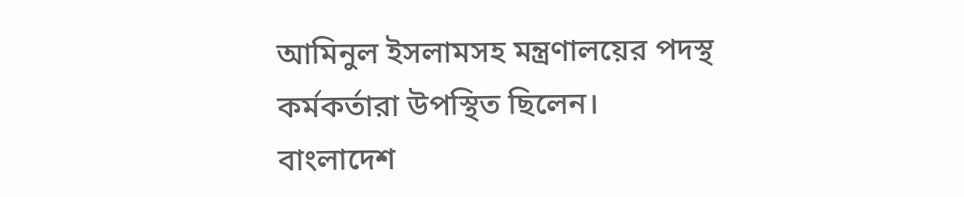আমিনুল ইসলামসহ মন্ত্রণালয়ের পদস্থ কর্মকর্তারা উপস্থিত ছিলেন।
বাংলাদেশ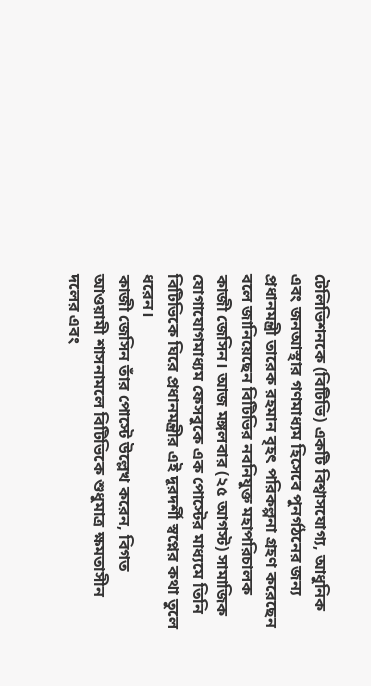টেলিভিশনকে (বিটিভি) একটি বিশ্বাসযোগ্য, আধুনিক এবং জনআস্থার গণমাধ্যম হিসেবে পুনর্গঠনের জন্য প্রধানমন্ত্রী তারেক রহমান বৃহৎ পরিকল্পনা গ্রহণ করেছেন বলে জানিয়েছেন বিটিভির নবনিযুক্ত মহাপরিচালক কাজী জেসিন। আজ মঙ্গলবার (২৫ আগস্ট) সামাজিক যোগাযোগমাধ্যম ফেসবুকে এক পোস্টের মাধ্যমে তিনি বিটিভিকে ঘিরে প্রধানমন্ত্রীর এই দূরদর্শী স্বপ্নের কথা তুলে ধরেন।
কাজী জেসিন তাঁর পোস্টে উল্লেখ করেন, বিগত আওয়ামী শাসনামলে বিটিভিকে শুধুমাত্র ক্ষমতাসীন দলের এবং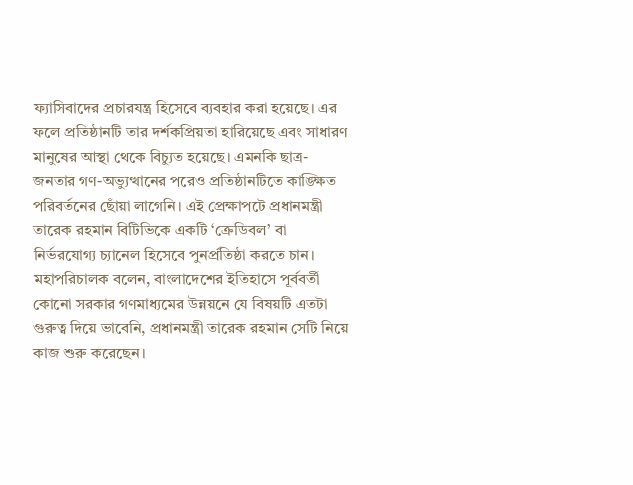ফ্যাসিবাদের প্রচারযন্ত্র হিসেবে ব্যবহার করা হয়েছে। এর ফলে প্রতিষ্ঠানটি তার দর্শকপ্রিয়তা হারিয়েছে এবং সাধারণ মানুষের আস্থা থেকে বিচ্যুত হয়েছে। এমনকি ছাত্র-জনতার গণ-অভ্যুত্থানের পরেও প্রতিষ্ঠানটিতে কাঙ্ক্ষিত পরিবর্তনের ছোঁয়া লাগেনি। এই প্রেক্ষাপটে প্রধানমন্ত্রী তারেক রহমান বিটিভিকে একটি ‘ক্রেডিবল’ বা নির্ভরযোগ্য চ্যানেল হিসেবে পুনর্প্রতিষ্ঠা করতে চান।
মহাপরিচালক বলেন, বাংলাদেশের ইতিহাসে পূর্ববর্তী কোনো সরকার গণমাধ্যমের উন্নয়নে যে বিষয়টি এতটা গুরুত্ব দিয়ে ভাবেনি, প্রধানমন্ত্রী তারেক রহমান সেটি নিয়ে কাজ শুরু করেছেন।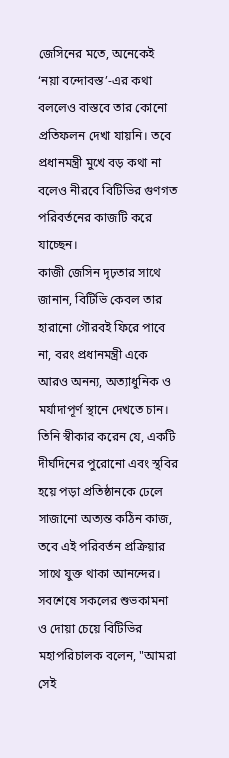জেসিনের মতে, অনেকেই ‘নয়া বন্দোবস্ত’-এর কথা বললেও বাস্তবে তার কোনো প্রতিফলন দেখা যায়নি। তবে প্রধানমন্ত্রী মুখে বড় কথা না বলেও নীরবে বিটিভির গুণগত পরিবর্তনের কাজটি করে যাচ্ছেন।
কাজী জেসিন দৃঢ়তার সাথে জানান, বিটিভি কেবল তার হারানো গৌরবই ফিরে পাবে না, বরং প্রধানমন্ত্রী একে আরও অনন্য, অত্যাধুনিক ও মর্যাদাপূর্ণ স্থানে দেখতে চান। তিনি স্বীকার করেন যে, একটি দীর্ঘদিনের পুরোনো এবং স্থবির হয়ে পড়া প্রতিষ্ঠানকে ঢেলে সাজানো অত্যন্ত কঠিন কাজ, তবে এই পরিবর্তন প্রক্রিয়ার সাথে যুক্ত থাকা আনন্দের।
সবশেষে সকলের শুভকামনা ও দোয়া চেয়ে বিটিভির মহাপরিচালক বলেন, "আমরা সেই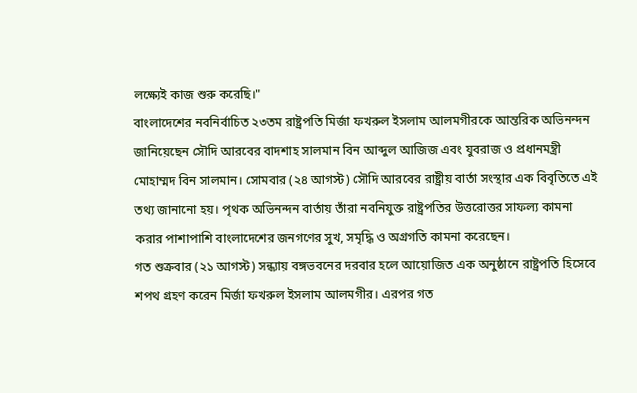লক্ষ্যেই কাজ শুরু করেছি।"
বাংলাদেশের নবনির্বাচিত ২৩তম রাষ্ট্রপতি মির্জা ফখরুল ইসলাম আলমগীরকে আন্তরিক অভিনন্দন জানিয়েছেন সৌদি আরবের বাদশাহ সালমান বিন আব্দুল আজিজ এবং যুবরাজ ও প্রধানমন্ত্রী মোহাম্মদ বিন সালমান। সোমবার (২৪ আগস্ট) সৌদি আরবের রাষ্ট্রীয় বার্তা সংস্থার এক বিবৃতিতে এই তথ্য জানানো হয়। পৃথক অভিনন্দন বার্তায় তাঁরা নবনিযুক্ত রাষ্ট্রপতির উত্তরোত্তর সাফল্য কামনা করার পাশাপাশি বাংলাদেশের জনগণের সুখ, সমৃদ্ধি ও অগ্রগতি কামনা করেছেন।
গত শুক্রবার (২১ আগস্ট) সন্ধ্যায় বঙ্গভবনের দরবার হলে আয়োজিত এক অনুষ্ঠানে রাষ্ট্রপতি হিসেবে শপথ গ্রহণ করেন মির্জা ফখরুল ইসলাম আলমগীর। এরপর গত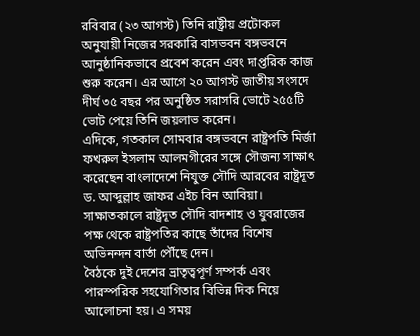রবিবার (২৩ আগস্ট) তিনি রাষ্ট্রীয় প্রটোকল অনুযায়ী নিজের সরকারি বাসভবন বঙ্গভবনে আনুষ্ঠানিকভাবে প্রবেশ করেন এবং দাপ্তরিক কাজ শুরু করেন। এর আগে ২০ আগস্ট জাতীয় সংসদে দীর্ঘ ৩৫ বছর পর অনুষ্ঠিত সরাসরি ভোটে ২৫৫টি ভোট পেয়ে তিনি জয়লাভ করেন।
এদিকে, গতকাল সোমবার বঙ্গভবনে রাষ্ট্রপতি মির্জা ফখরুল ইসলাম আলমগীরের সঙ্গে সৌজন্য সাক্ষাৎ করেছেন বাংলাদেশে নিযুক্ত সৌদি আরবের রাষ্ট্রদূত ড. আব্দুল্লাহ জাফর এইচ বিন আবিয়া। সাক্ষাতকালে রাষ্ট্রদূত সৌদি বাদশাহ ও যুবরাজের পক্ষ থেকে রাষ্ট্রপতির কাছে তাঁদের বিশেষ অভিনন্দন বার্তা পৌঁছে দেন।
বৈঠকে দুই দেশের ভ্রাতৃত্বপূর্ণ সম্পর্ক এবং পারস্পরিক সহযোগিতার বিভিন্ন দিক নিয়ে আলোচনা হয়। এ সময়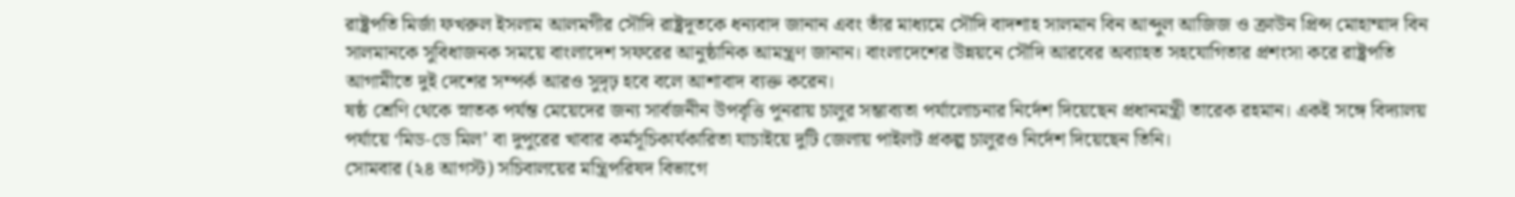রাষ্ট্রপতি মির্জা ফখরুল ইসলাম আলমগীর সৌদি রাষ্ট্রদূতকে ধন্যবাদ জানান এবং তাঁর মাধ্যমে সৌদি বাদশাহ সালমান বিন আব্দুল আজিজ ও ক্রাউন প্রিন্স মোহাম্মাদ বিন সালমানকে সুবিধাজনক সময়ে বাংলাদেশ সফরের আনুষ্ঠানিক আমন্ত্রণ জানান। বাংলাদেশের উন্নয়নে সৌদি আরবের অব্যাহত সহযোগিতার প্রশংসা করে রাষ্ট্রপতি আগামীতে দুই দেশের সম্পর্ক আরও সুদৃঢ় হবে বলে আশাবাদ ব্যক্ত করেন।
ষষ্ঠ শ্রেণি থেকে স্নাতক পর্যন্ত মেয়েদের জন্য সার্বজনীন উপবৃত্তি পুনরায় চালুর সম্ভাব্যতা পর্যালোচনার নির্দেশ দিয়েছেন প্রধানমন্ত্রী তারেক রহমান। একই সঙ্গে বিদ্যালয় পর্যায়ে ‘মিড-ডে মিল’ বা দুপুরের খাবার কর্মসূচিকার্যকারিতা যাচাইয়ে দুটি জেলায় পাইলট প্রকল্প চালুরও নির্দেশ দিয়েছেন তিনি।
সোমবার (২৪ আগস্ট) সচিবালয়ের মন্ত্রিপরিষদ বিভাগে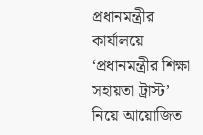প্রধানমন্ত্রীর কার্যালয়ে ‘প্রধানমন্ত্রীর শিক্ষা সহায়তা ট্রাস্ট’ নিয়ে আয়োজিত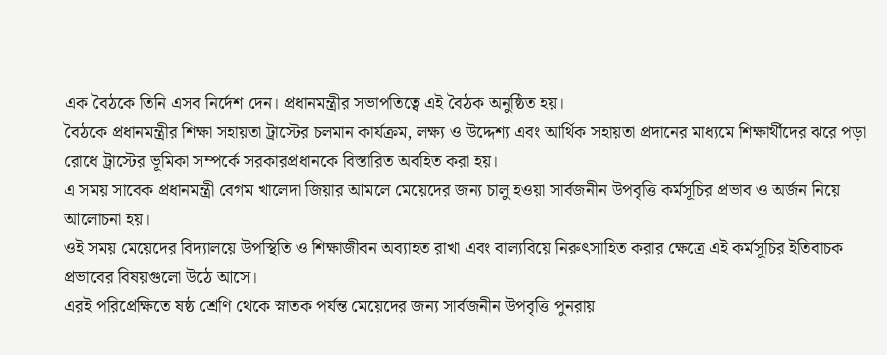এক বৈঠকে তিনি এসব নির্দেশ দেন। প্রধানমন্ত্রীর সভাপতিত্বে এই বৈঠক অনুষ্ঠিত হয়।
বৈঠকে প্রধানমন্ত্রীর শিক্ষা সহায়তা ট্রাস্টের চলমান কার্যক্রম, লক্ষ্য ও উদ্দেশ্য এবং আর্থিক সহায়তা প্রদানের মাধ্যমে শিক্ষার্থীদের ঝরে পড়া রোধে ট্রাস্টের ভূমিকা সম্পর্কে সরকারপ্রধানকে বিস্তারিত অবহিত করা হয়।
এ সময় সাবেক প্রধানমন্ত্রী বেগম খালেদা জিয়ার আমলে মেয়েদের জন্য চালু হওয়া সার্বজনীন উপবৃত্তি কর্মসূচির প্রভাব ও অর্জন নিয়ে আলোচনা হয়।
ওই সময় মেয়েদের বিদ্যালয়ে উপস্থিতি ও শিক্ষাজীবন অব্যাহত রাখা এবং বাল্যবিয়ে নিরুৎসাহিত করার ক্ষেত্রে এই কর্মসূচির ইতিবাচক প্রভাবের বিষয়গুলো উঠে আসে।
এরই পরিপ্রেক্ষিতে ষষ্ঠ শ্রেণি থেকে স্নাতক পর্যন্ত মেয়েদের জন্য সার্বজনীন উপবৃত্তি পুনরায়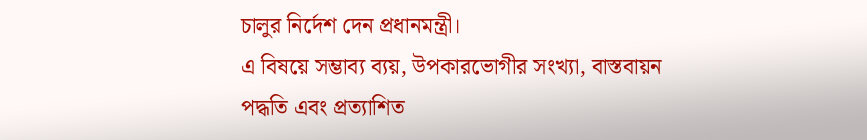চালুর নির্দেশ দেন প্রধানমন্ত্রী।
এ বিষয়ে সম্ভাব্য ব্যয়, উপকারভোগীর সংখ্যা, বাস্তবায়ন পদ্ধতি এবং প্রত্যাশিত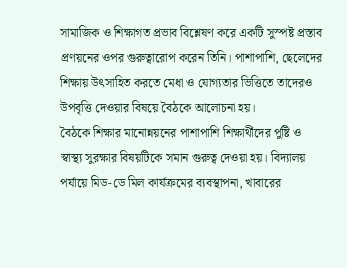সামাজিক ও শিক্ষাগত প্রভাব বিশ্লেষণ করে একটি সুস্পষ্ট প্রস্তাব প্রণয়নের ওপর গুরুত্বারোপ করেন তিনি। পাশাপাশি, ছেলেদের শিক্ষায় উৎসাহিত করতে মেধা ও যোগ্যতার ভিত্তিতে তাদেরও উপবৃত্তি দেওয়ার বিষয়ে বৈঠকে আলোচনা হয়।
বৈঠকে শিক্ষার মানোন্নয়নের পাশাপাশি শিক্ষার্থীদের পুষ্টি ও স্বাস্থ্য সুরক্ষার বিষয়টিকে সমান গুরুত্ব দেওয়া হয়। বিদ্যালয় পর্যায়ে মিড-ডে মিল কার্যক্রমের ব্যবস্থাপনা, খাবারের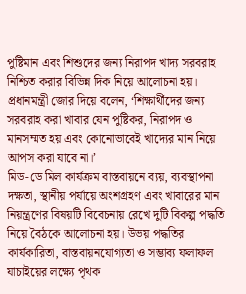পুষ্টিমান এবং শিশুদের জন্য নিরাপদ খাদ্য সরবরাহ নিশ্চিত করার বিভিন্ন দিক নিয়ে আলোচনা হয়।
প্রধানমন্ত্রী জোর দিয়ে বলেন, ‘শিক্ষার্থীদের জন্য সরবরাহ করা খাবার যেন পুষ্টিকর, নিরাপদ ও মানসম্মত হয় এবং কোনোভাবেই খাদ্যের মান নিয়ে আপস করা যাবে না।’
মিড-ডে মিল কার্যক্রম বাস্তবায়নে ব্যয়, ব্যবস্থাপনা দক্ষতা, স্থানীয় পর্যায়ে অংশগ্রহণ এবং খাবারের মান নিয়ন্ত্রণের বিষয়টি বিবেচনায় রেখে দুটি বিকল্প পদ্ধতি নিয়ে বৈঠকে আলোচনা হয়। উভয় পদ্ধতির কার্যকারিতা, বাস্তবায়নযোগ্যতা ও সম্ভাব্য ফলাফল যাচাইয়ের লক্ষ্যে পৃথক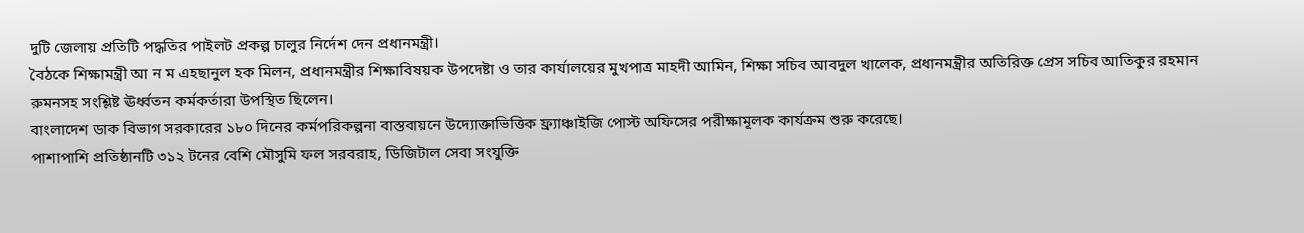দুটি জেলায় প্রতিটি পদ্ধতির পাইলট প্রকল্প চালুর নির্দেশ দেন প্রধানমন্ত্রী।
বৈঠকে শিক্ষামন্ত্রী আ ন ম এহছানুল হক মিলন, প্রধানমন্ত্রীর শিক্ষাবিষয়ক উপদেষ্টা ও তার কার্যালয়ের মুখপাত্র মাহদী আমিন, শিক্ষা সচিব আবদুল খালেক, প্রধানমন্ত্রীর অতিরিক্ত প্রেস সচিব আতিকুর রহমান রুমনসহ সংশ্লিষ্ট ঊর্ধ্বতন কর্মকর্তারা উপস্থিত ছিলেন।
বাংলাদেশ ডাক বিভাগ সরকারের ১৮০ দিনের কর্মপরিকল্পনা বাস্তবায়নে উদ্যোক্তাভিত্তিক ফ্র্যাঞ্চাইজি পোস্ট অফিসের পরীক্ষামূলক কার্যক্রম শুরু করেছে।
পাশাপাশি প্রতিষ্ঠানটি ৩১২ টনের বেশি মৌসুমি ফল সরবরাহ, ডিজিটাল সেবা সংযুক্তি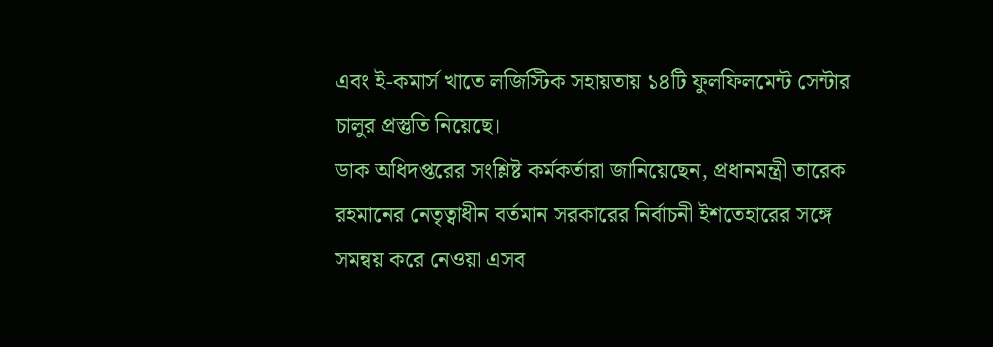এবং ই-কমার্স খাতে লজিস্টিক সহায়তায় ১৪টি ফুলফিলমেন্ট সেন্টার চালুর প্রস্তুতি নিয়েছে।
ডাক অধিদপ্তরের সংশ্লিষ্ট কর্মকর্তারা জানিয়েছেন, প্রধানমন্ত্রী তারেক রহমানের নেতৃত্বাধীন বর্তমান সরকারের নির্বাচনী ইশতেহারের সঙ্গে সমন্বয় করে নেওয়া এসব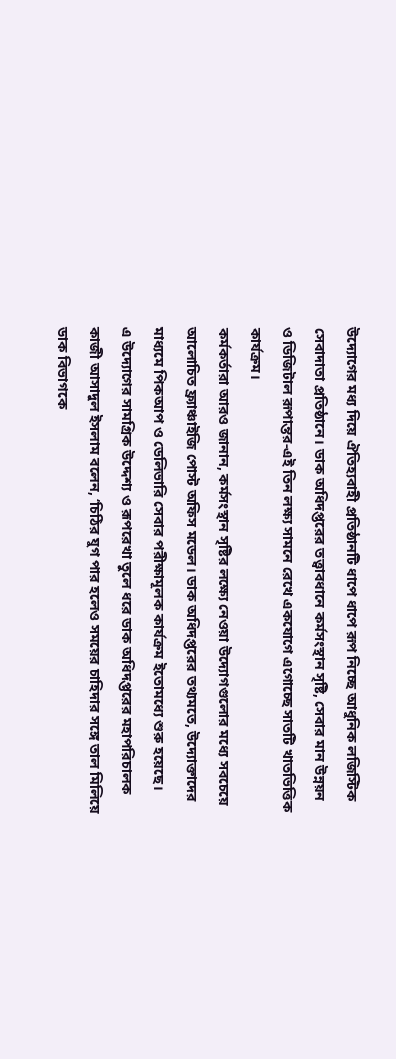উদ্যোগের মধ্য দিয়ে ঐতিহ্যবাহী প্রতিষ্ঠানটি ধাপে ধাপে রূপ নিচ্ছে আধুনিক লজিস্টিক সেবাদাতা প্রতিষ্ঠানে। ডাক অধিদপ্তরের তত্ত্বাবধানে কর্মসংস্থান সৃষ্টি, সেবার মান উন্নয়ন ও ডিজিটাল রূপান্তর-এই তিন লক্ষ্য সামনে রেখে একযোগে এগোচ্ছে সাতটি খাতভিত্তিক কার্যক্রম।
কর্মকর্তারা আরও জানান, কর্মসংস্থান সৃষ্টির লক্ষ্যে নেওয়া উদ্যোগগুলোর মধ্যে সবচেয়ে আলোচিত ফ্র্যাঞ্চাইজি পোস্ট অফিস মডেল। ডাক অধিদপ্তরের তথ্যমতে, উদ্যোক্তাদের মাধ্যমে পিকআপ ও ডেলিভারি সেবার পরীক্ষামূলক কার্যক্রম ইতোমধ্যে শুরু হয়েছে।
এ উদ্যোগের সামগ্রিক উদ্দেশ্য ও রূপরেখা তুলে ধরে ডাক অধিদপ্তরের মহাপরিচালক কাজী আসাদুল ইসলাম বলেন, ‘চিঠির যুগ পার হলেও সময়ের চাহিদার সঙ্গে তাল মিলিয়ে ডাক বিভাগকে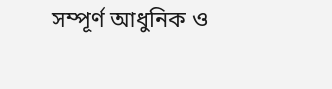সম্পূর্ণ আধুনিক ও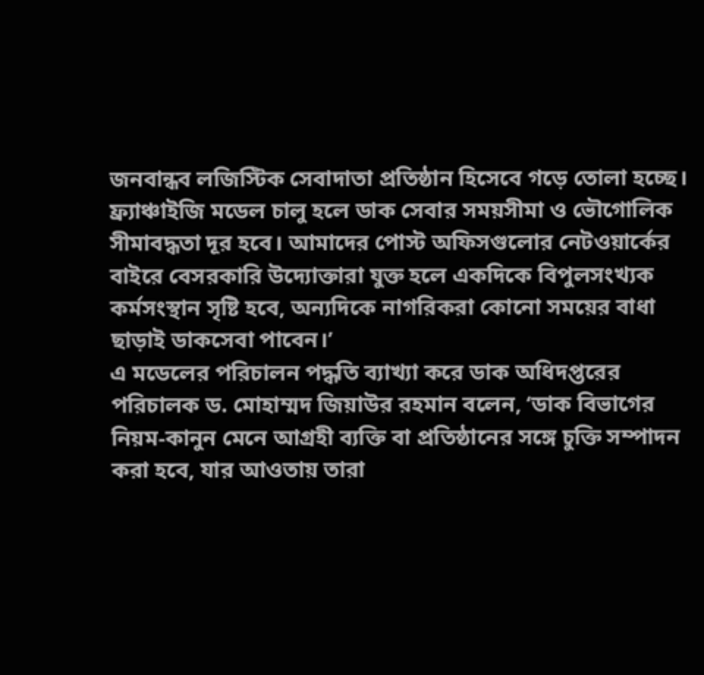জনবান্ধব লজিস্টিক সেবাদাতা প্রতিষ্ঠান হিসেবে গড়ে তোলা হচ্ছে। ফ্র্যাঞ্চাইজি মডেল চালু হলে ডাক সেবার সময়সীমা ও ভৌগোলিক সীমাবদ্ধতা দূর হবে। আমাদের পোস্ট অফিসগুলোর নেটওয়ার্কের বাইরে বেসরকারি উদ্যোক্তারা যুক্ত হলে একদিকে বিপুলসংখ্যক কর্মসংস্থান সৃষ্টি হবে, অন্যদিকে নাগরিকরা কোনো সময়ের বাধা ছাড়াই ডাকসেবা পাবেন।’
এ মডেলের পরিচালন পদ্ধতি ব্যাখ্যা করে ডাক অধিদপ্তরের পরিচালক ড. মোহাম্মদ জিয়াউর রহমান বলেন, ‘ডাক বিভাগের নিয়ম-কানুন মেনে আগ্রহী ব্যক্তি বা প্রতিষ্ঠানের সঙ্গে চুক্তি সম্পাদন করা হবে, যার আওতায় তারা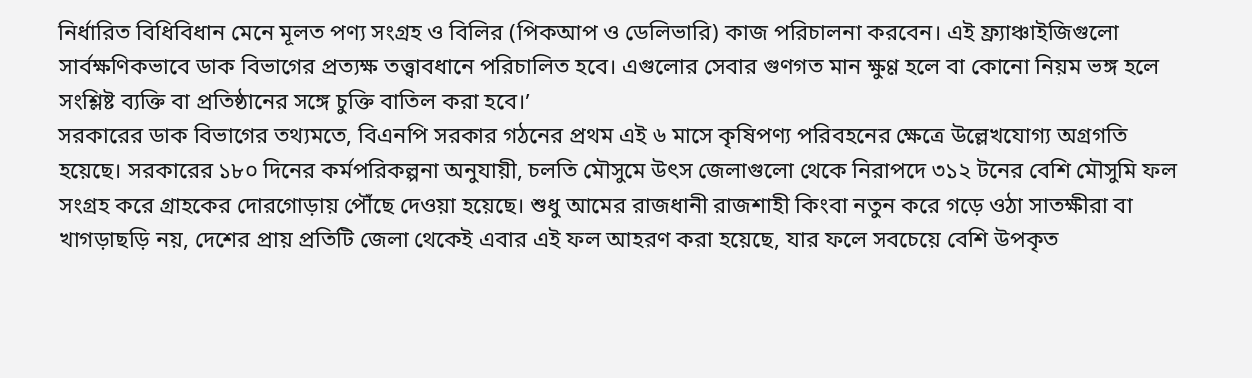নির্ধারিত বিধিবিধান মেনে মূলত পণ্য সংগ্রহ ও বিলির (পিকআপ ও ডেলিভারি) কাজ পরিচালনা করবেন। এই ফ্র্যাঞ্চাইজিগুলো সার্বক্ষণিকভাবে ডাক বিভাগের প্রত্যক্ষ তত্ত্বাবধানে পরিচালিত হবে। এগুলোর সেবার গুণগত মান ক্ষুণ্ণ হলে বা কোনো নিয়ম ভঙ্গ হলে সংশ্লিষ্ট ব্যক্তি বা প্রতিষ্ঠানের সঙ্গে চুক্তি বাতিল করা হবে।’
সরকারের ডাক বিভাগের তথ্যমতে, বিএনপি সরকার গঠনের প্রথম এই ৬ মাসে কৃষিপণ্য পরিবহনের ক্ষেত্রে উল্লেখযোগ্য অগ্রগতি হয়েছে। সরকারের ১৮০ দিনের কর্মপরিকল্পনা অনুযায়ী, চলতি মৌসুমে উৎস জেলাগুলো থেকে নিরাপদে ৩১২ টনের বেশি মৌসুমি ফল সংগ্রহ করে গ্রাহকের দোরগোড়ায় পৌঁছে দেওয়া হয়েছে। শুধু আমের রাজধানী রাজশাহী কিংবা নতুন করে গড়ে ওঠা সাতক্ষীরা বা খাগড়াছড়ি নয়, দেশের প্রায় প্রতিটি জেলা থেকেই এবার এই ফল আহরণ করা হয়েছে, যার ফলে সবচেয়ে বেশি উপকৃত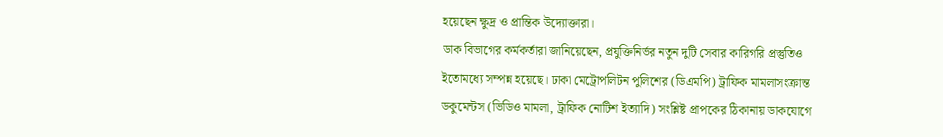হয়েছেন ক্ষুদ্র ও প্রান্তিক উদ্যোক্তারা।
ডাক বিভাগের কর্মকর্তারা জানিয়েছেন, প্রযুক্তিনির্ভর নতুন দুটি সেবার কারিগরি প্রস্তুতিও ইতোমধ্যে সম্পন্ন হয়েছে। ঢাকা মেট্রোপলিটন পুলিশের (ডিএমপি) ট্রাফিক মামলাসংক্রান্ত ডকুমেন্টস (ভিডিও মামলা, ট্রাফিক নোটিশ ইত্যাদি) সংশ্লিষ্ট প্রাপকের ঠিকানায় ডাকযোগে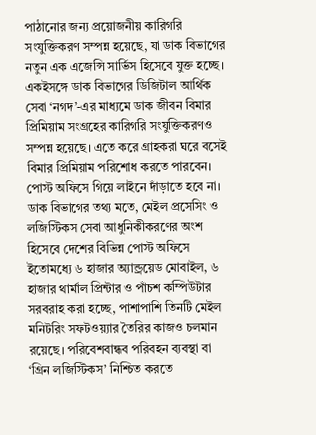পাঠানোর জন্য প্রয়োজনীয় কারিগরি সংযুক্তিকরণ সম্পন্ন হয়েছে, যা ডাক বিভাগের নতুন এক এজেন্সি সার্ভিস হিসেবে যুক্ত হচ্ছে। একইসঙ্গে ডাক বিভাগের ডিজিটাল আর্থিক সেবা ‘নগদ’-এর মাধ্যমে ডাক জীবন বিমার প্রিমিয়াম সংগ্রহের কারিগরি সংযুক্তিকরণও সম্পন্ন হয়েছে। এতে করে গ্রাহকরা ঘরে বসেই বিমার প্রিমিয়াম পরিশোধ করতে পারবেন। পোস্ট অফিসে গিয়ে লাইনে দাঁড়াতে হবে না।
ডাক বিভাগের তথ্য মতে, মেইল প্রসেসিং ও লজিস্টিকস সেবা আধুনিকীকরণের অংশ হিসেবে দেশের বিভিন্ন পোস্ট অফিসে ইতোমধ্যে ৬ হাজার অ্যান্ড্রয়েড মোবাইল, ৬ হাজার থার্মাল প্রিন্টার ও পাঁচশ কম্পিউটার সরবরাহ করা হচ্ছে, পাশাপাশি তিনটি মেইল মনিটরিং সফটওয়্যার তৈরির কাজও চলমান রয়েছে। পরিবেশবান্ধব পরিবহন ব্যবস্থা বা ‘গ্রিন লজিস্টিকস’ নিশ্চিত করতে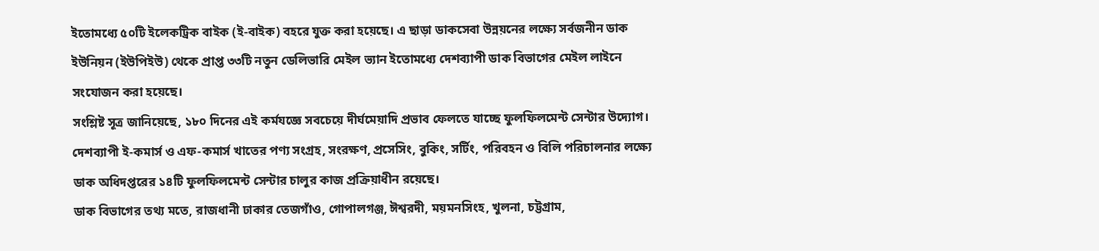ইতোমধ্যে ৫০টি ইলেকট্রিক বাইক (ই-বাইক) বহরে যুক্ত করা হয়েছে। এ ছাড়া ডাকসেবা উন্নয়নের লক্ষ্যে সর্বজনীন ডাক ইউনিয়ন (ইউপিইউ) থেকে প্রাপ্ত ৩৩টি নতুন ডেলিভারি মেইল ভ্যান ইতোমধ্যে দেশব্যাপী ডাক বিভাগের মেইল লাইনে সংযোজন করা হয়েছে।
সংশ্লিষ্ট সূত্র জানিয়েছে, ১৮০ দিনের এই কর্মযজ্ঞে সবচেয়ে দীর্ঘমেয়াদি প্রভাব ফেলতে যাচ্ছে ফুলফিলমেন্ট সেন্টার উদ্যোগ। দেশব্যাপী ই-কমার্স ও এফ-কমার্স খাতের পণ্য সংগ্রহ, সংরক্ষণ, প্রসেসিং, বুকিং, সর্টিং, পরিবহন ও বিলি পরিচালনার লক্ষ্যে ডাক অধিদপ্তরের ১৪টি ফুলফিলমেন্ট সেন্টার চালুর কাজ প্রক্রিয়াধীন রয়েছে।
ডাক বিভাগের তথ্য মতে, রাজধানী ঢাকার তেজগাঁও, গোপালগঞ্জ, ঈশ্বরদী, ময়মনসিংহ, খুলনা, চট্টগ্রাম,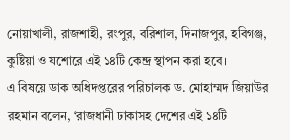নোয়াখালী, রাজশাহী, রংপুর, বরিশাল, দিনাজপুর, হবিগঞ্জ, কুষ্টিয়া ও যশোরে এই ১৪টি কেন্দ্র স্থাপন করা হবে।
এ বিষয়ে ডাক অধিদপ্তরের পরিচালক ড. মোহাম্মদ জিয়াউর রহমান বলেন, ‘রাজধানী ঢাকাসহ দেশের এই ১৪টি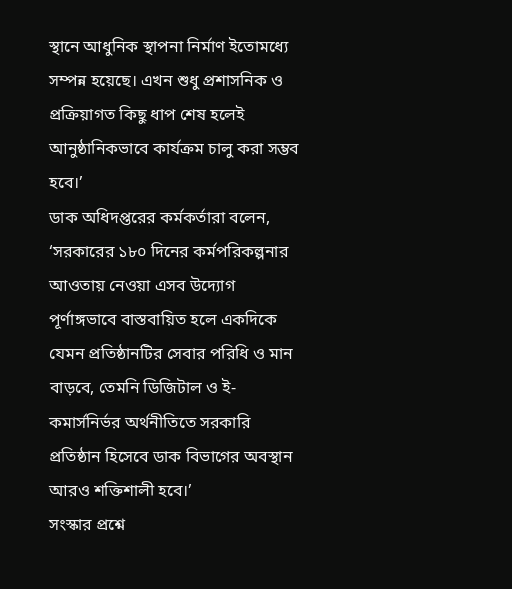স্থানে আধুনিক স্থাপনা নির্মাণ ইতোমধ্যে সম্পন্ন হয়েছে। এখন শুধু প্রশাসনিক ও প্রক্রিয়াগত কিছু ধাপ শেষ হলেই আনুষ্ঠানিকভাবে কার্যক্রম চালু করা সম্ভব হবে।’
ডাক অধিদপ্তরের কর্মকর্তারা বলেন, ‘সরকারের ১৮০ দিনের কর্মপরিকল্পনার আওতায় নেওয়া এসব উদ্যোগ পূর্ণাঙ্গভাবে বাস্তবায়িত হলে একদিকে যেমন প্রতিষ্ঠানটির সেবার পরিধি ও মান বাড়বে, তেমনি ডিজিটাল ও ই-কমার্সনির্ভর অর্থনীতিতে সরকারি প্রতিষ্ঠান হিসেবে ডাক বিভাগের অবস্থান আরও শক্তিশালী হবে।’
সংস্কার প্রশ্নে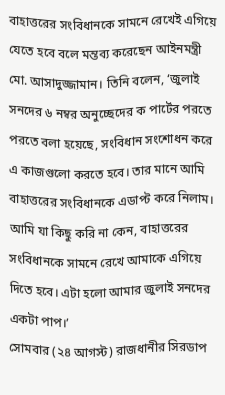বাহাত্তরের সংবিধানকে সামনে রেখেই এগিয়ে যেতে হবে বলে মন্তব্য করেছেন আইনমন্ত্রী মো. আসাদুজ্জামান। তিনি বলেন, ‘জুলাই সনদের ৬ নম্বর অনুচ্ছেদের ক পার্টের পরতে পরতে বলা হয়েছে, সংবিধান সংশোধন করে এ কাজগুলো করতে হবে। তার মানে আমি বাহাত্তরের সংবিধানকে এডাপ্ট করে নিলাম। আমি যা কিছু করি না কেন, বাহাত্তরের সংবিধানকে সামনে রেখে আমাকে এগিয়ে দিতে হবে। এটা হলো আমার জুলাই সনদের একটা পাপ।’
সোমবার (২৪ আগস্ট) রাজধানীর সিরডাপ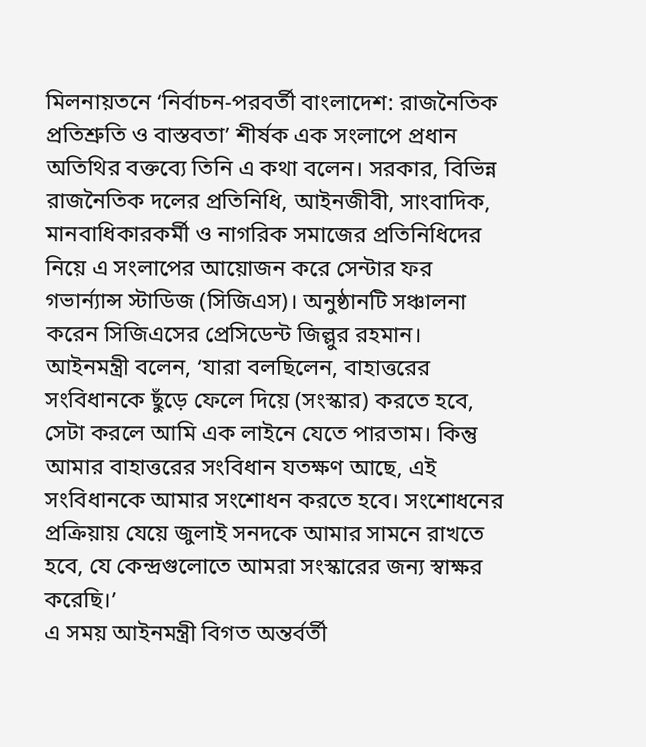মিলনায়তনে ‘নির্বাচন-পরবর্তী বাংলাদেশ: রাজনৈতিক প্রতিশ্রুতি ও বাস্তবতা’ শীর্ষক এক সংলাপে প্রধান অতিথির বক্তব্যে তিনি এ কথা বলেন। সরকার, বিভিন্ন রাজনৈতিক দলের প্রতিনিধি, আইনজীবী, সাংবাদিক, মানবাধিকারকর্মী ও নাগরিক সমাজের প্রতিনিধিদের নিয়ে এ সংলাপের আয়োজন করে সেন্টার ফর গভার্ন্যান্স স্টাডিজ (সিজিএস)। অনুষ্ঠানটি সঞ্চালনা করেন সিজিএসের প্রেসিডেন্ট জিল্লুর রহমান।
আইনমন্ত্রী বলেন, ‘যারা বলছিলেন, বাহাত্তরের সংবিধানকে ছুঁড়ে ফেলে দিয়ে (সংস্কার) করতে হবে, সেটা করলে আমি এক লাইনে যেতে পারতাম। কিন্তু আমার বাহাত্তরের সংবিধান যতক্ষণ আছে, এই সংবিধানকে আমার সংশোধন করতে হবে। সংশোধনের প্রক্রিয়ায় যেয়ে জুলাই সনদকে আমার সামনে রাখতে হবে, যে কেন্দ্রগুলোতে আমরা সংস্কারের জন্য স্বাক্ষর করেছি।’
এ সময় আইনমন্ত্রী বিগত অন্তর্বর্তী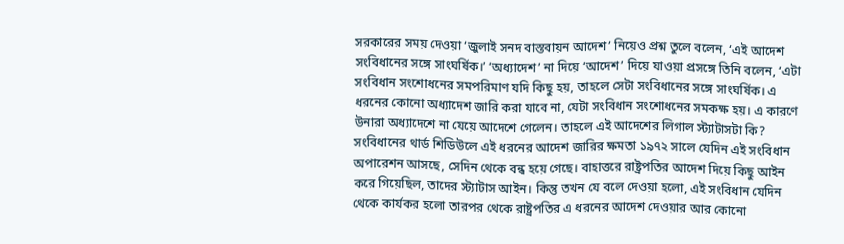সরকারের সময় দেওয়া ‘জুলাই সনদ বাস্তবায়ন আদেশ’ নিয়েও প্রশ্ন তুলে বলেন, ‘এই আদেশ সংবিধানের সঙ্গে সাংঘর্ষিক।’ ‘অধ্যাদেশ’ না দিয়ে ‘আদেশ’ দিয়ে যাওয়া প্রসঙ্গে তিনি বলেন, ‘এটা সংবিধান সংশোধনের সমপরিমাণ যদি কিছু হয়, তাহলে সেটা সংবিধানের সঙ্গে সাংঘর্ষিক। এ ধরনের কোনো অধ্যাদেশ জারি করা যাবে না, যেটা সংবিধান সংশোধনের সমকক্ষ হয়। এ কারণে উনারা অধ্যাদেশে না যেয়ে আদেশে গেলেন। তাহলে এই আদেশের লিগাল স্ট্যাটাসটা কি? সংবিধানের থার্ড শিডিউলে এই ধরনের আদেশ জারির ক্ষমতা ১৯৭২ সালে যেদিন এই সংবিধান অপারেশন আসছে, সেদিন থেকে বন্ধ হয়ে গেছে। বাহাত্তরে রাষ্ট্রপতির আদেশ দিয়ে কিছু আইন করে গিয়েছিল, তাদের স্ট্যাটাস আইন। কিন্তু তখন যে বলে দেওয়া হলো, এই সংবিধান যেদিন থেকে কার্যকর হলো তারপর থেকে রাষ্ট্রপতির এ ধরনের আদেশ দেওয়ার আর কোনো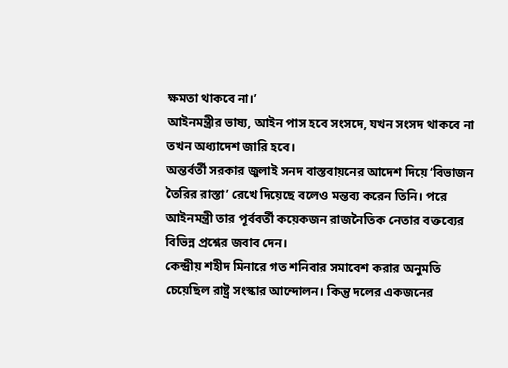ক্ষমতা থাকবে না।’
আইনমন্ত্রীর ভাষ্য, আইন পাস হবে সংসদে, যখন সংসদ থাকবে না তখন অধ্যাদেশ জারি হবে।
অন্তর্বর্তী সরকার জুলাই সনদ বাস্তবায়নের আদেশ দিয়ে ‘বিভাজন তৈরির রাস্তা’ রেখে দিয়েছে বলেও মন্তব্য করেন তিনি। পরে আইনমন্ত্রী তার পূর্ববর্তী কয়েকজন রাজনৈতিক নেতার বক্তব্যের বিভিন্ন প্রশ্নের জবাব দেন।
কেন্দ্রীয় শহীদ মিনারে গত শনিবার সমাবেশ করার অনুমতি চেয়েছিল রাষ্ট্র সংস্কার আন্দোলন। কিন্তু দলের একজনের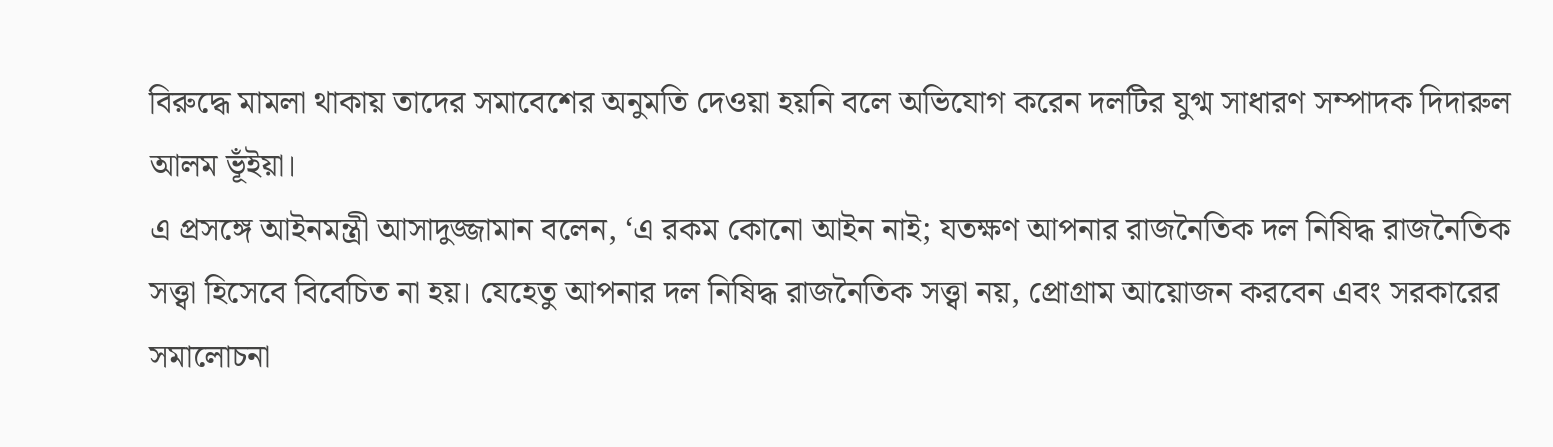বিরুদ্ধে মামলা থাকায় তাদের সমাবেশের অনুমতি দেওয়া হয়নি বলে অভিযোগ করেন দলটির যুগ্ম সাধারণ সম্পাদক দিদারুল আলম ভূঁইয়া।
এ প্রসঙ্গে আইনমন্ত্রী আসাদুজ্জামান বলেন, ‘এ রকম কোনো আইন নাই; যতক্ষণ আপনার রাজনৈতিক দল নিষিদ্ধ রাজনৈতিক সত্ত্বা হিসেবে বিবেচিত না হয়। যেহেতু আপনার দল নিষিদ্ধ রাজনৈতিক সত্ত্বা নয়, প্রোগ্রাম আয়োজন করবেন এবং সরকারের সমালোচনা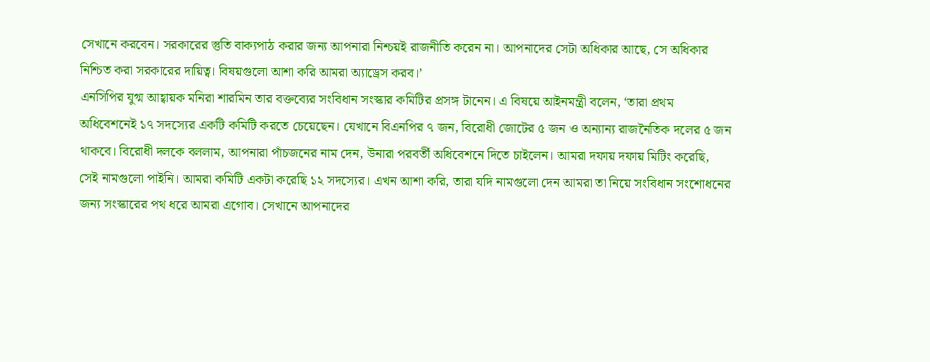সেখানে করবেন। সরকারের স্তুতি বাক্যপাঠ করার জন্য আপনারা নিশ্চয়ই রাজনীতি করেন না। আপনাদের সেটা অধিকার আছে, সে অধিকার নিশ্চিত করা সরকারের দায়িত্ব। বিষয়গুলো আশা করি আমরা অ্যাড্রেস করব।’
এনসিপির যুগ্ম আহ্বায়ক মনিরা শারমিন তার বক্তব্যের সংবিধান সংস্কার কমিটির প্রসঙ্গ টানেন। এ বিষয়ে আইনমন্ত্রী বলেন, ‘তারা প্রথম অধিবেশনেই ১৭ সদস্যের একটি কমিটি করতে চেয়েছেন। যেখানে বিএনপির ৭ জন, বিরোধী জোটের ৫ জন ও অন্যান্য রাজনৈতিক দলের ৫ জন থাকবে। বিরোধী দলকে বললাম, আপনারা পাঁচজনের নাম দেন, উনারা পরবর্তী অধিবেশনে দিতে চাইলেন। আমরা দফায় দফায় মিটিং করেছি, সেই নামগুলো পাইনি। আমরা কমিটি একটা করেছি ১২ সদস্যের। এখন আশা করি, তারা যদি নামগুলো দেন আমরা তা নিয়ে সংবিধান সংশোধনের জন্য সংস্কারের পথ ধরে আমরা এগোব। সেখানে আপনাদের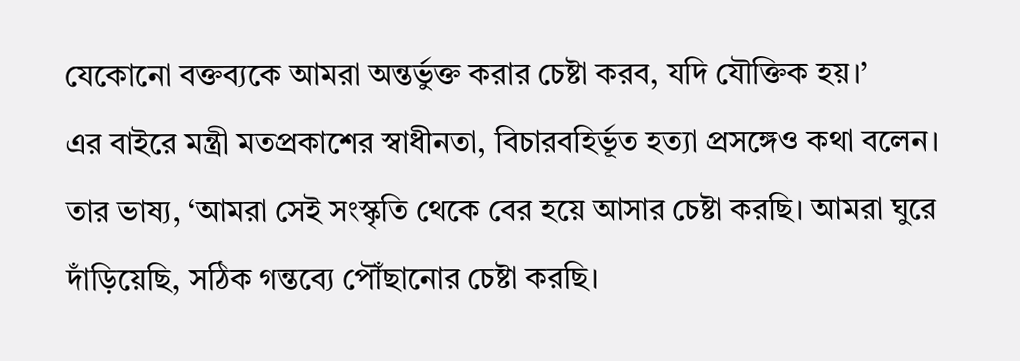যেকোনো বক্তব্যকে আমরা অন্তর্ভুক্ত করার চেষ্টা করব, যদি যৌক্তিক হয়।’
এর বাইরে মন্ত্রী মতপ্রকাশের স্বাধীনতা, বিচারবহির্ভূত হত্যা প্রসঙ্গেও কথা বলেন। তার ভাষ্য, ‘আমরা সেই সংস্কৃতি থেকে বের হয়ে আসার চেষ্টা করছি। আমরা ঘুরে দাঁড়িয়েছি, সঠিক গন্তব্যে পৌঁছানোর চেষ্টা করছি।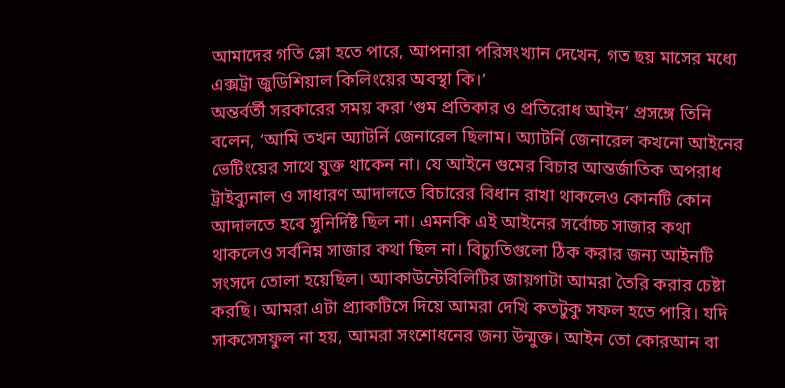আমাদের গতি স্লো হতে পারে, আপনারা পরিসংখ্যান দেখেন, গত ছয় মাসের মধ্যে এক্সট্রা জুডিশিয়াল কিলিংয়ের অবস্থা কি।’
অন্তর্বর্তী সরকারের সময় করা ‘গুম প্রতিকার ও প্রতিরোধ আইন’ প্রসঙ্গে তিনি বলেন, ‘আমি তখন অ্যাটর্নি জেনারেল ছিলাম। অ্যাটর্নি জেনারেল কখনো আইনের ভেটিংয়ের সাথে যুক্ত থাকেন না। যে আইনে গুমের বিচার আন্তর্জাতিক অপরাধ ট্রাইব্যুনাল ও সাধারণ আদালতে বিচারের বিধান রাখা থাকলেও কোনটি কোন আদালতে হবে সুনির্দিষ্ট ছিল না। এমনকি এই আইনের সর্বোচ্চ সাজার কথা থাকলেও সর্বনিম্ন সাজার কথা ছিল না। বিচ্যুতিগুলো ঠিক করার জন্য আইনটি সংসদে তোলা হয়েছিল। অ্যাকাউন্টেবিলিটির জায়গাটা আমরা তৈরি করার চেষ্টা করছি। আমরা এটা প্র্যাকটিসে দিয়ে আমরা দেখি কতটুকু সফল হতে পারি। যদি সাকসেসফুল না হয়, আমরা সংশোধনের জন্য উন্মুক্ত। আইন তো কোরআন বা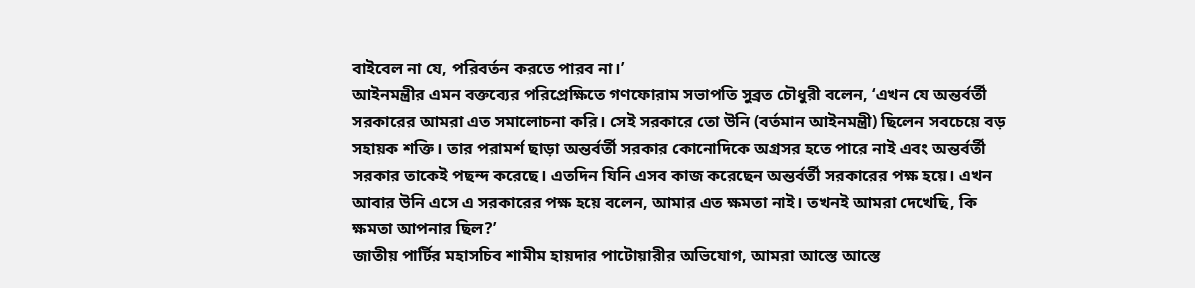বাইবেল না যে, পরিবর্তন করতে পারব না।’
আইনমন্ত্রীর এমন বক্তব্যের পরিপ্রেক্ষিতে গণফোরাম সভাপতি সুব্রত চৌধুরী বলেন, ‘এখন যে অন্তর্বর্তী সরকারের আমরা এত সমালোচনা করি। সেই সরকারে তো উনি (বর্তমান আইনমন্ত্রী) ছিলেন সবচেয়ে বড় সহায়ক শক্তি। তার পরামর্শ ছাড়া অন্তর্বর্তী সরকার কোনোদিকে অগ্রসর হতে পারে নাই এবং অন্তর্বর্তী সরকার তাকেই পছন্দ করেছে। এতদিন যিনি এসব কাজ করেছেন অন্তর্বর্তী সরকারের পক্ষ হয়ে। এখন আবার উনি এসে এ সরকারের পক্ষ হয়ে বলেন, আমার এত ক্ষমতা নাই। তখনই আমরা দেখেছি, কি ক্ষমতা আপনার ছিল?’
জাতীয় পার্টির মহাসচিব শামীম হায়দার পাটোয়ারীর অভিযোগ, আমরা আস্তে আস্তে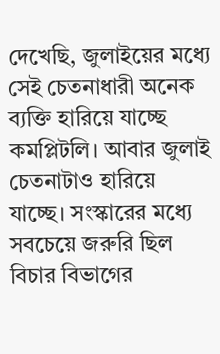দেখেছি, জুলাইয়ের মধ্যে সেই চেতনাধারী অনেক ব্যক্তি হারিয়ে যাচ্ছে কমপ্লিটলি। আবার জুলাই চেতনাটাও হারিয়ে যাচ্ছে। সংস্কারের মধ্যে সবচেয়ে জরুরি ছিল বিচার বিভাগের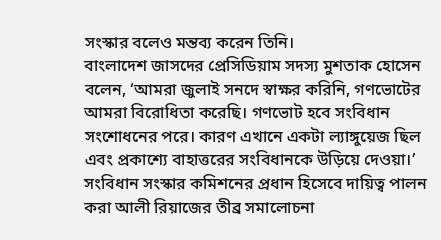সংস্কার বলেও মন্তব্য করেন তিনি।
বাংলাদেশ জাসদের প্রেসিডিয়াম সদস্য মুশতাক হোসেন বলেন, ‘আমরা জুলাই সনদে স্বাক্ষর করিনি, গণভোটের আমরা বিরোধিতা করেছি। গণভোট হবে সংবিধান সংশোধনের পরে। কারণ এখানে একটা ল্যাঙ্গুয়েজ ছিল এবং প্রকাশ্যে বাহাত্তরের সংবিধানকে উড়িয়ে দেওয়া।’
সংবিধান সংস্কার কমিশনের প্রধান হিসেবে দায়িত্ব পালন করা আলী রিয়াজের তীব্র সমালোচনা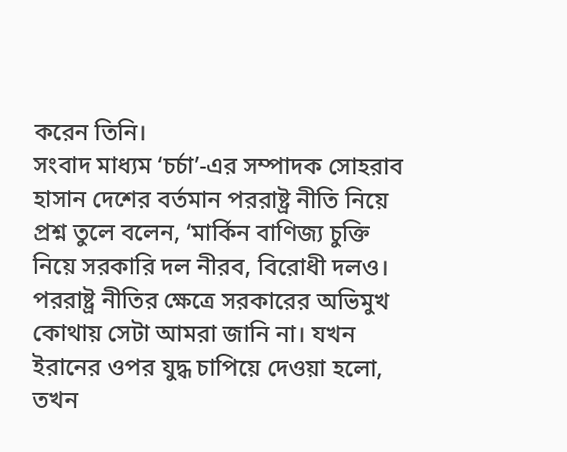করেন তিনি।
সংবাদ মাধ্যম ‘চর্চা’-এর সম্পাদক সোহরাব হাসান দেশের বর্তমান পররাষ্ট্র নীতি নিয়ে প্রশ্ন তুলে বলেন, ‘মার্কিন বাণিজ্য চুক্তি নিয়ে সরকারি দল নীরব, বিরোধী দলও। পররাষ্ট্র নীতির ক্ষেত্রে সরকারের অভিমুখ কোথায় সেটা আমরা জানি না। যখন ইরানের ওপর যুদ্ধ চাপিয়ে দেওয়া হলো, তখন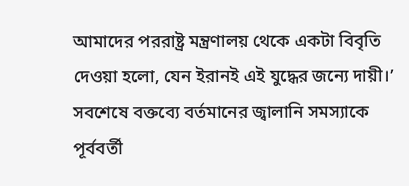আমাদের পররাষ্ট্র মন্ত্রণালয় থেকে একটা বিবৃতি দেওয়া হলো, যেন ইরানই এই যুদ্ধের জন্যে দায়ী।’
সবশেষে বক্তব্যে বর্তমানের জ্বালানি সমস্যাকে পূর্ববর্তী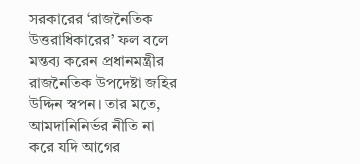সরকারের ‘রাজনৈতিক উত্তরাধিকারের’ ফল বলে মন্তব্য করেন প্রধানমন্ত্রীর রাজনৈতিক উপদেষ্টা জহির উদ্দিন স্বপন। তার মতে, আমদানিনির্ভর নীতি না করে যদি আগের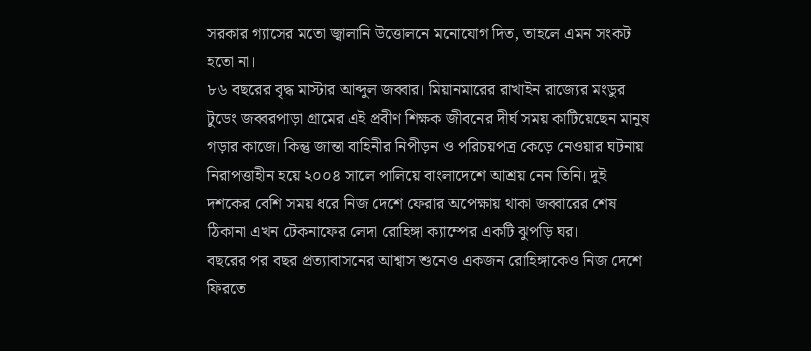সরকার গ্যাসের মতো জ্বালানি উত্তোলনে মনোযোগ দিত, তাহলে এমন সংকট হতো না।
৮৬ বছরের বৃদ্ধ মাস্টার আব্দুল জব্বার। মিয়ানমারের রাখাইন রাজ্যের মংডুর টুডেং জব্বরপাড়া গ্রামের এই প্রবীণ শিক্ষক জীবনের দীর্ঘ সময় কাটিয়েছেন মানুষ গড়ার কাজে। কিন্তু জান্তা বাহিনীর নিপীড়ন ও পরিচয়পত্র কেড়ে নেওয়ার ঘটনায় নিরাপত্তাহীন হয়ে ২০০৪ সালে পালিয়ে বাংলাদেশে আশ্রয় নেন তিনি। দুই দশকের বেশি সময় ধরে নিজ দেশে ফেরার অপেক্ষায় থাকা জব্বারের শেষ ঠিকানা এখন টেকনাফের লেদা রোহিঙ্গা ক্যাম্পের একটি ঝুপড়ি ঘর।
বছরের পর বছর প্রত্যাবাসনের আশ্বাস শুনেও একজন রোহিঙ্গাকেও নিজ দেশে ফিরতে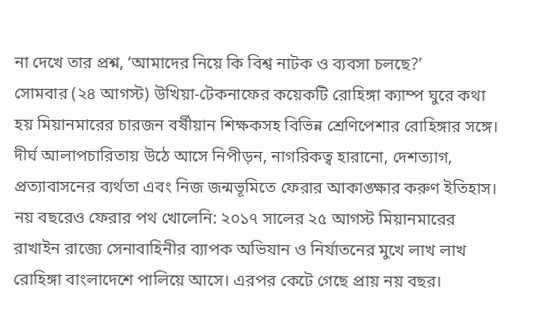না দেখে তার প্রশ্ন, ‘আমাদের নিয়ে কি বিশ্ব নাটক ও ব্যবসা চলছে?’
সোমবার (২৪ আগস্ট) উখিয়া-টেকনাফের কয়েকটি রোহিঙ্গা ক্যাম্প ঘুরে কথা হয় মিয়ানমারের চারজন বর্ষীয়ান শিক্ষকসহ বিভিন্ন শ্রেণিপেশার রোহিঙ্গার সঙ্গে। দীর্ঘ আলাপচারিতায় উঠে আসে নিপীড়ন, নাগরিকত্ব হারানো, দেশত্যাগ, প্রত্যাবাসনের ব্যর্থতা এবং নিজ জন্মভূমিতে ফেরার আকাঙ্ক্ষার করুণ ইতিহাস।
নয় বছরেও ফেরার পথ খোলেনি: ২০১৭ সালের ২৫ আগস্ট মিয়ানমারের রাখাইন রাজ্যে সেনাবাহিনীর ব্যাপক অভিযান ও নির্যাতনের মুখে লাখ লাখ রোহিঙ্গা বাংলাদেশে পালিয়ে আসে। এরপর কেটে গেছে প্রায় নয় বছর।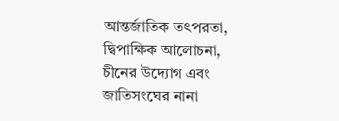আন্তর্জাতিক তৎপরতা, দ্বিপাক্ষিক আলোচনা, চীনের উদ্যোগ এবং জাতিসংঘের নানা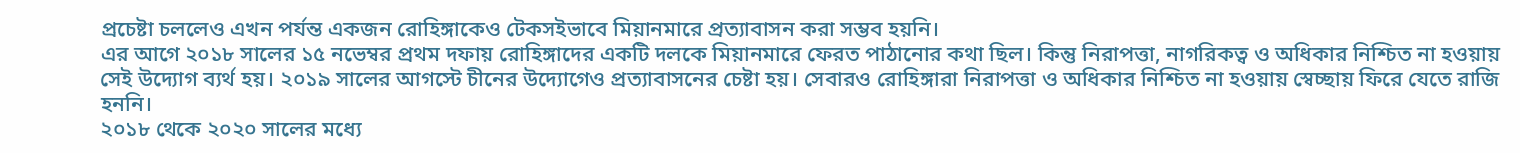প্রচেষ্টা চললেও এখন পর্যন্ত একজন রোহিঙ্গাকেও টেকসইভাবে মিয়ানমারে প্রত্যাবাসন করা সম্ভব হয়নি।
এর আগে ২০১৮ সালের ১৫ নভেম্বর প্রথম দফায় রোহিঙ্গাদের একটি দলকে মিয়ানমারে ফেরত পাঠানোর কথা ছিল। কিন্তু নিরাপত্তা, নাগরিকত্ব ও অধিকার নিশ্চিত না হওয়ায় সেই উদ্যোগ ব্যর্থ হয়। ২০১৯ সালের আগস্টে চীনের উদ্যোগেও প্রত্যাবাসনের চেষ্টা হয়। সেবারও রোহিঙ্গারা নিরাপত্তা ও অধিকার নিশ্চিত না হওয়ায় স্বেচ্ছায় ফিরে যেতে রাজি হননি।
২০১৮ থেকে ২০২০ সালের মধ্যে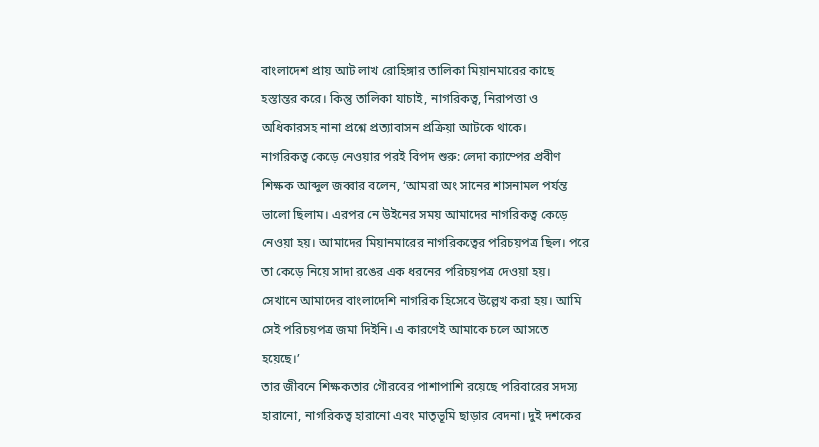বাংলাদেশ প্রায় আট লাখ রোহিঙ্গার তালিকা মিয়ানমারের কাছে হস্তান্তর করে। কিন্তু তালিকা যাচাই, নাগরিকত্ব, নিরাপত্তা ও অধিকারসহ নানা প্রশ্নে প্রত্যাবাসন প্রক্রিয়া আটকে থাকে।
নাগরিকত্ব কেড়ে নেওয়ার পরই বিপদ শুরু: লেদা ক্যাম্পের প্রবীণ শিক্ষক আব্দুল জব্বার বলেন, ‘আমরা অং সানের শাসনামল পর্যন্ত ভালো ছিলাম। এরপর নে উইনের সময় আমাদের নাগরিকত্ব কেড়ে নেওয়া হয়। আমাদের মিয়ানমারের নাগরিকত্বের পরিচয়পত্র ছিল। পরে তা কেড়ে নিয়ে সাদা রঙের এক ধরনের পরিচয়পত্র দেওয়া হয়। সেখানে আমাদের বাংলাদেশি নাগরিক হিসেবে উল্লেখ করা হয়। আমি সেই পরিচয়পত্র জমা দিইনি। এ কারণেই আমাকে চলে আসতে হয়েছে।’
তার জীবনে শিক্ষকতার গৌরবের পাশাপাশি রয়েছে পরিবারের সদস্য হারানো, নাগরিকত্ব হারানো এবং মাতৃভূমি ছাড়ার বেদনা। দুই দশকের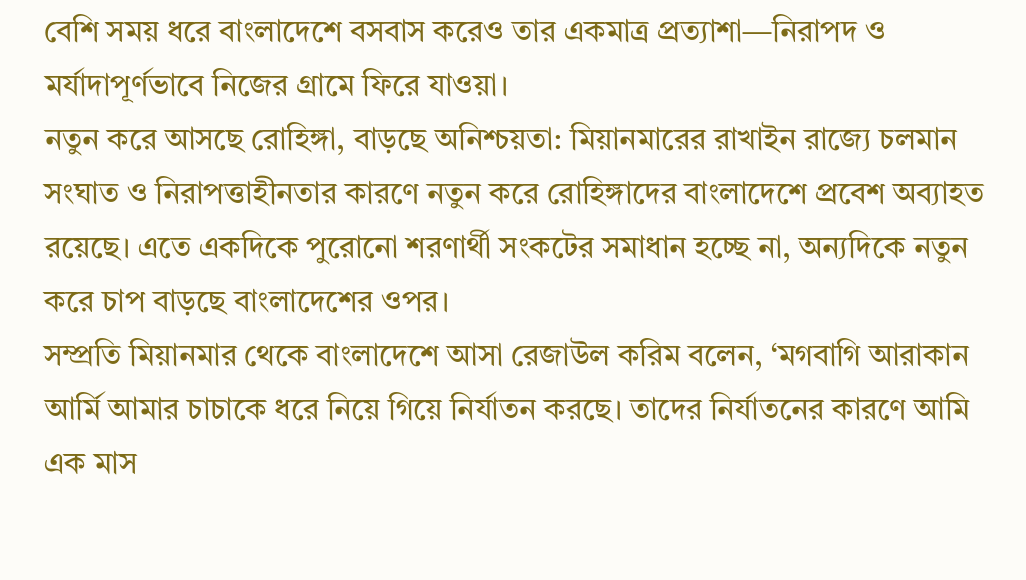বেশি সময় ধরে বাংলাদেশে বসবাস করেও তার একমাত্র প্রত্যাশা—নিরাপদ ও মর্যাদাপূর্ণভাবে নিজের গ্রামে ফিরে যাওয়া।
নতুন করে আসছে রোহিঙ্গা, বাড়ছে অনিশ্চয়তা: মিয়ানমারের রাখাইন রাজ্যে চলমান সংঘাত ও নিরাপত্তাহীনতার কারণে নতুন করে রোহিঙ্গাদের বাংলাদেশে প্রবেশ অব্যাহত রয়েছে। এতে একদিকে পুরোনো শরণার্থী সংকটের সমাধান হচ্ছে না, অন্যদিকে নতুন করে চাপ বাড়ছে বাংলাদেশের ওপর।
সম্প্রতি মিয়ানমার থেকে বাংলাদেশে আসা রেজাউল করিম বলেন, ‘মগবাগি আরাকান আর্মি আমার চাচাকে ধরে নিয়ে গিয়ে নির্যাতন করছে। তাদের নির্যাতনের কারণে আমি এক মাস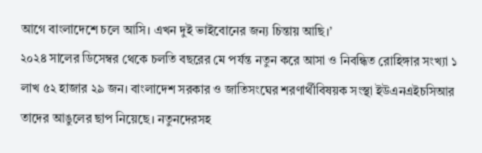আগে বাংলাদেশে চলে আসি। এখন দুই ভাইবোনের জন্য চিন্তায় আছি।’
২০২৪ সালের ডিসেম্বর থেকে চলতি বছরের মে পর্যন্ত নতুন করে আসা ও নিবন্ধিত রোহিঙ্গার সংখ্যা ১ লাখ ৫২ হাজার ২৯ জন। বাংলাদেশ সরকার ও জাতিসংঘের শরণার্থীবিষয়ক সংস্থা ইউএনএইচসিআর তাদের আঙুলের ছাপ নিয়েছে। নতুনদেরসহ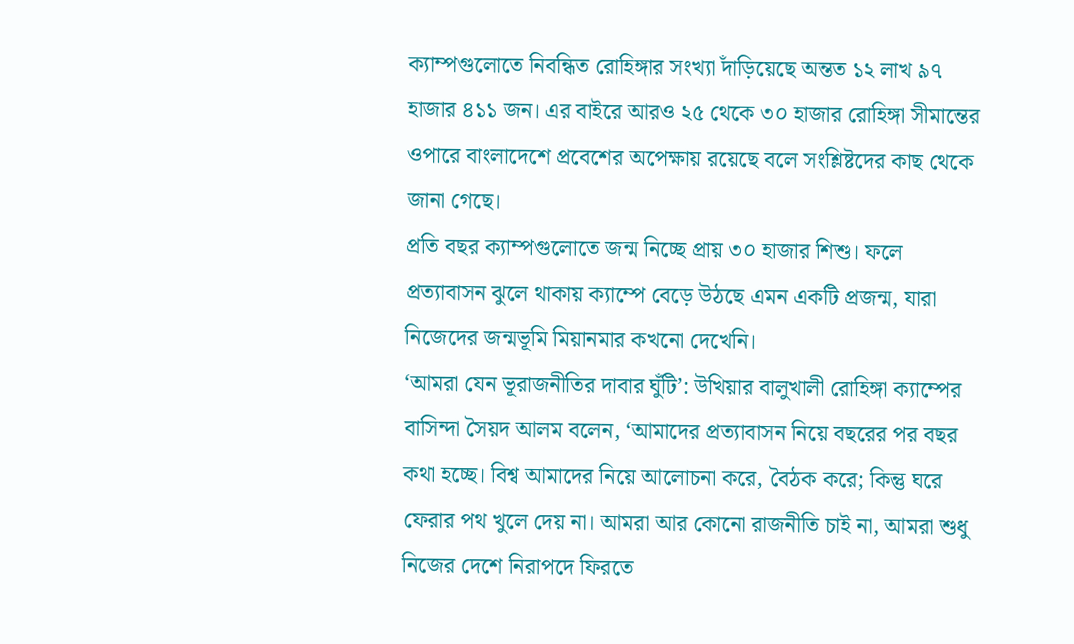ক্যাম্পগুলোতে নিবন্ধিত রোহিঙ্গার সংখ্যা দাঁড়িয়েছে অন্তত ১২ লাখ ৯৭ হাজার ৪১১ জন। এর বাইরে আরও ২৫ থেকে ৩০ হাজার রোহিঙ্গা সীমান্তের ওপারে বাংলাদেশে প্রবেশের অপেক্ষায় রয়েছে বলে সংশ্লিষ্টদের কাছ থেকে জানা গেছে।
প্রতি বছর ক্যাম্পগুলোতে জন্ম নিচ্ছে প্রায় ৩০ হাজার শিশু। ফলে প্রত্যাবাসন ঝুলে থাকায় ক্যাম্পে বেড়ে উঠছে এমন একটি প্রজন্ম, যারা নিজেদের জন্মভূমি মিয়ানমার কখনো দেখেনি।
‘আমরা যেন ভূরাজনীতির দাবার ঘুঁটি’: উখিয়ার বালুখালী রোহিঙ্গা ক্যাম্পের বাসিন্দা সৈয়দ আলম বলেন, ‘আমাদের প্রত্যাবাসন নিয়ে বছরের পর বছর কথা হচ্ছে। বিশ্ব আমাদের নিয়ে আলোচনা করে, বৈঠক করে; কিন্তু ঘরে ফেরার পথ খুলে দেয় না। আমরা আর কোনো রাজনীতি চাই না, আমরা শুধু নিজের দেশে নিরাপদে ফিরতে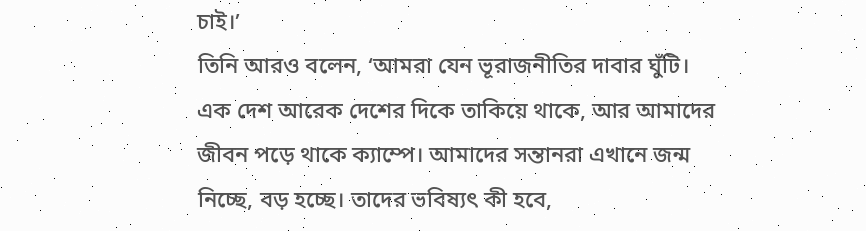চাই।’
তিনি আরও বলেন, ‘আমরা যেন ভূরাজনীতির দাবার ঘুঁটি। এক দেশ আরেক দেশের দিকে তাকিয়ে থাকে, আর আমাদের জীবন পড়ে থাকে ক্যাম্পে। আমাদের সন্তানরা এখানে জন্ম নিচ্ছে, বড় হচ্ছে। তাদের ভবিষ্যৎ কী হবে,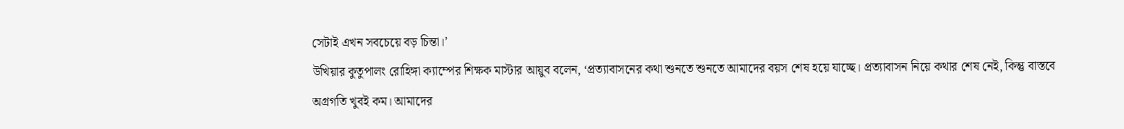সেটাই এখন সবচেয়ে বড় চিন্তা।’
উখিয়ার কুতুপালং রোহিঙ্গা ক্যাম্পের শিক্ষক মাস্টার আয়ুব বলেন, ‘প্রত্যাবাসনের কথা শুনতে শুনতে আমাদের বয়স শেষ হয়ে যাচ্ছে। প্রত্যাবাসন নিয়ে কথার শেষ নেই, কিন্তু বাস্তবে অগ্রগতি খুবই কম। আমাদের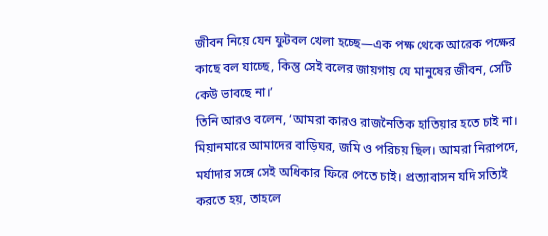জীবন নিয়ে যেন ফুটবল খেলা হচ্ছে—এক পক্ষ থেকে আরেক পক্ষের কাছে বল যাচ্ছে, কিন্তু সেই বলের জায়গায় যে মানুষের জীবন, সেটি কেউ ভাবছে না।’
তিনি আরও বলেন, ‘আমরা কারও রাজনৈতিক হাতিয়ার হতে চাই না। মিয়ানমারে আমাদের বাড়িঘর, জমি ও পরিচয় ছিল। আমরা নিরাপদে, মর্যাদার সঙ্গে সেই অধিকার ফিরে পেতে চাই। প্রত্যাবাসন যদি সত্যিই করতে হয়, তাহলে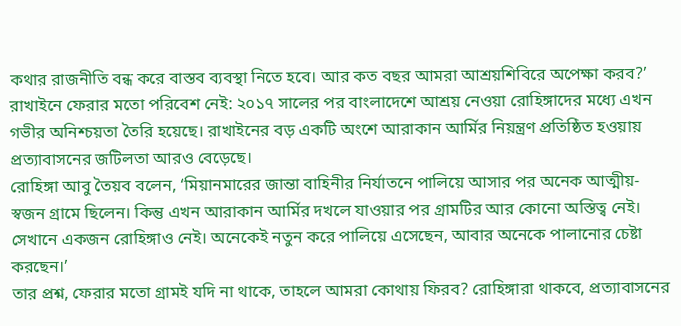কথার রাজনীতি বন্ধ করে বাস্তব ব্যবস্থা নিতে হবে। আর কত বছর আমরা আশ্রয়শিবিরে অপেক্ষা করব?’
রাখাইনে ফেরার মতো পরিবেশ নেই: ২০১৭ সালের পর বাংলাদেশে আশ্রয় নেওয়া রোহিঙ্গাদের মধ্যে এখন গভীর অনিশ্চয়তা তৈরি হয়েছে। রাখাইনের বড় একটি অংশে আরাকান আর্মির নিয়ন্ত্রণ প্রতিষ্ঠিত হওয়ায় প্রত্যাবাসনের জটিলতা আরও বেড়েছে।
রোহিঙ্গা আবু তৈয়ব বলেন, ‘মিয়ানমারের জান্তা বাহিনীর নির্যাতনে পালিয়ে আসার পর অনেক আত্মীয়-স্বজন গ্রামে ছিলেন। কিন্তু এখন আরাকান আর্মির দখলে যাওয়ার পর গ্রামটির আর কোনো অস্তিত্ব নেই। সেখানে একজন রোহিঙ্গাও নেই। অনেকেই নতুন করে পালিয়ে এসেছেন, আবার অনেকে পালানোর চেষ্টা করছেন।’
তার প্রশ্ন, ফেরার মতো গ্রামই যদি না থাকে, তাহলে আমরা কোথায় ফিরব? রোহিঙ্গারা থাকবে, প্রত্যাবাসনের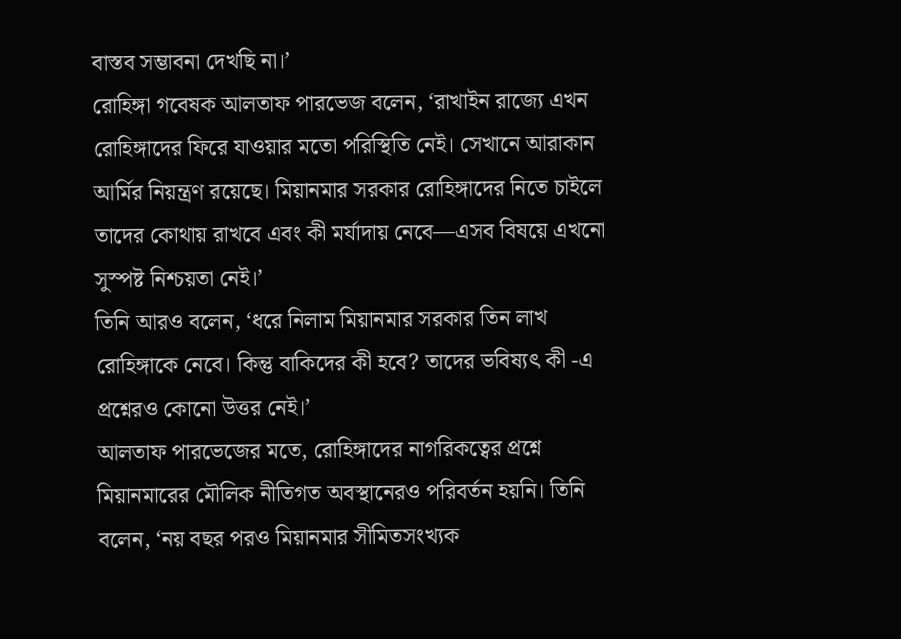বাস্তব সম্ভাবনা দেখছি না।’
রোহিঙ্গা গবেষক আলতাফ পারভেজ বলেন, ‘রাখাইন রাজ্যে এখন রোহিঙ্গাদের ফিরে যাওয়ার মতো পরিস্থিতি নেই। সেখানে আরাকান আর্মির নিয়ন্ত্রণ রয়েছে। মিয়ানমার সরকার রোহিঙ্গাদের নিতে চাইলে তাদের কোথায় রাখবে এবং কী মর্যাদায় নেবে—এসব বিষয়ে এখনো সুস্পষ্ট নিশ্চয়তা নেই।’
তিনি আরও বলেন, ‘ধরে নিলাম মিয়ানমার সরকার তিন লাখ রোহিঙ্গাকে নেবে। কিন্তু বাকিদের কী হবে? তাদের ভবিষ্যৎ কী -এ প্রশ্নেরও কোনো উত্তর নেই।’
আলতাফ পারভেজের মতে, রোহিঙ্গাদের নাগরিকত্বের প্রশ্নে মিয়ানমারের মৌলিক নীতিগত অবস্থানেরও পরিবর্তন হয়নি। তিনি বলেন, ‘নয় বছর পরও মিয়ানমার সীমিতসংখ্যক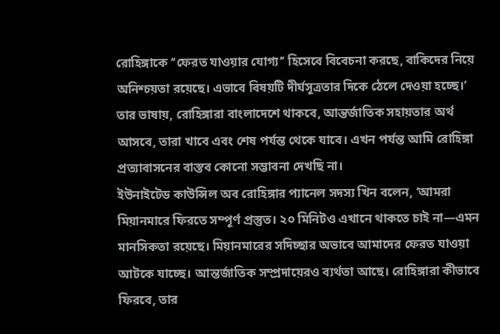রোহিঙ্গাকে ‘‘ফেরত যাওয়ার যোগ্য’’ হিসেবে বিবেচনা করছে, বাকিদের নিয়ে অনিশ্চয়তা রয়েছে। এভাবে বিষয়টি দীর্ঘসূত্রতার দিকে ঠেলে দেওয়া হচ্ছে।’
তার ভাষায়, রোহিঙ্গারা বাংলাদেশে থাকবে, আন্তর্জাতিক সহায়তার অর্থ আসবে, তারা খাবে এবং শেষ পর্যন্ত থেকে যাবে। এখন পর্যন্ত আমি রোহিঙ্গা প্রত্যাবাসনের বাস্তব কোনো সম্ভাবনা দেখছি না।
ইউনাইটেড কাউন্সিল অব রোহিঙ্গার প্যানেল সদস্য খিন বলেন, ‘আমরা মিয়ানমারে ফিরতে সম্পূর্ণ প্রস্তুত। ২০ মিনিটও এখানে থাকতে চাই না—এমন মানসিকতা রয়েছে। মিয়ানমারের সদিচ্ছার অভাবে আমাদের ফেরত যাওয়া আটকে যাচ্ছে। আন্তর্জাতিক সম্প্রদায়েরও ব্যর্থতা আছে। রোহিঙ্গারা কীভাবে ফিরবে, তার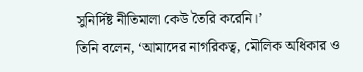সুনির্দিষ্ট নীতিমালা কেউ তৈরি করেনি।’
তিনি বলেন, ‘আমাদের নাগরিকত্ব, মৌলিক অধিকার ও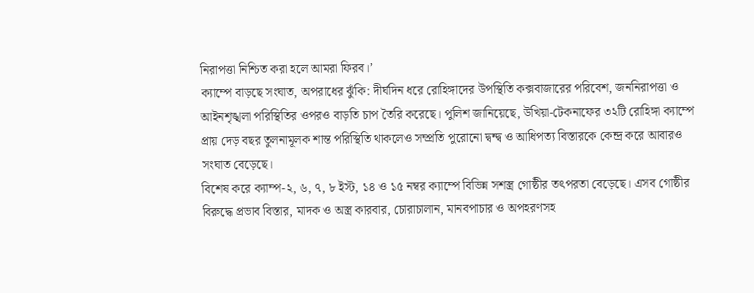নিরাপত্তা নিশ্চিত করা হলে আমরা ফিরব।’
ক্যাম্পে বাড়ছে সংঘাত, অপরাধের ঝুঁকি: দীর্ঘদিন ধরে রোহিঙ্গাদের উপস্থিতি কক্সবাজারের পরিবেশ, জননিরাপত্তা ও আইনশৃঙ্খলা পরিস্থিতির ওপরও বাড়তি চাপ তৈরি করেছে। পুলিশ জানিয়েছে, উখিয়া-টেকনাফের ৩২টি রোহিঙ্গা ক্যাম্পে প্রায় দেড় বছর তুলনামূলক শান্ত পরিস্থিতি থাকলেও সম্প্রতি পুরোনো দ্বন্দ্ব ও আধিপত্য বিস্তারকে কেন্দ্র করে আবারও সংঘাত বেড়েছে।
বিশেষ করে ক্যাম্প-২, ৬, ৭, ৮ ইস্ট, ১৪ ও ১৫ নম্বর ক্যাম্পে বিভিন্ন সশস্ত্র গোষ্ঠীর তৎপরতা বেড়েছে। এসব গোষ্ঠীর বিরুদ্ধে প্রভাব বিস্তার, মাদক ও অস্ত্র কারবার, চোরাচালান, মানবপাচার ও অপহরণসহ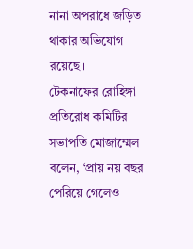নানা অপরাধে জড়িত থাকার অভিযোগ রয়েছে।
টেকনাফের রোহিঙ্গা প্রতিরোধ কমিটির সভাপতি মোজাম্মেল বলেন, ‘প্রায় নয় বছর পেরিয়ে গেলেও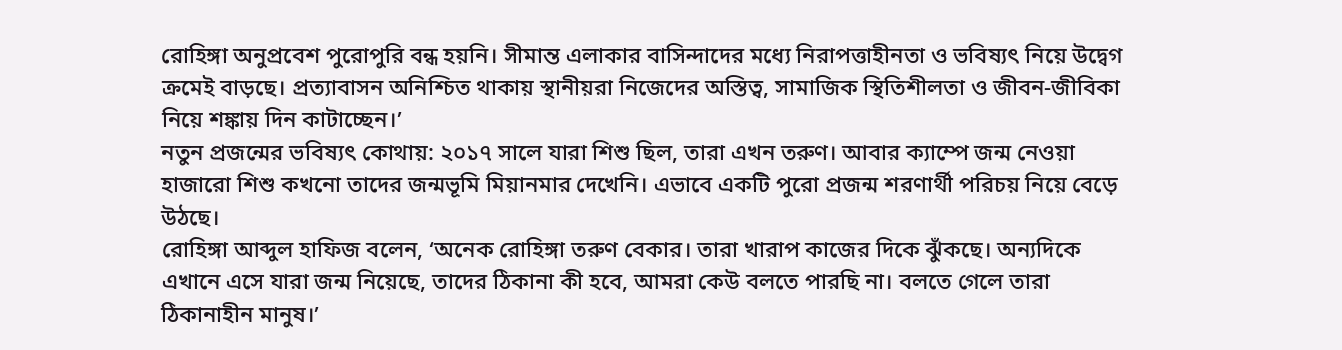রোহিঙ্গা অনুপ্রবেশ পুরোপুরি বন্ধ হয়নি। সীমান্ত এলাকার বাসিন্দাদের মধ্যে নিরাপত্তাহীনতা ও ভবিষ্যৎ নিয়ে উদ্বেগ ক্রমেই বাড়ছে। প্রত্যাবাসন অনিশ্চিত থাকায় স্থানীয়রা নিজেদের অস্তিত্ব, সামাজিক স্থিতিশীলতা ও জীবন-জীবিকা নিয়ে শঙ্কায় দিন কাটাচ্ছেন।’
নতুন প্রজন্মের ভবিষ্যৎ কোথায়: ২০১৭ সালে যারা শিশু ছিল, তারা এখন তরুণ। আবার ক্যাম্পে জন্ম নেওয়া হাজারো শিশু কখনো তাদের জন্মভূমি মিয়ানমার দেখেনি। এভাবে একটি পুরো প্রজন্ম শরণার্থী পরিচয় নিয়ে বেড়ে উঠছে।
রোহিঙ্গা আব্দুল হাফিজ বলেন, ‘অনেক রোহিঙ্গা তরুণ বেকার। তারা খারাপ কাজের দিকে ঝুঁকছে। অন্যদিকে এখানে এসে যারা জন্ম নিয়েছে, তাদের ঠিকানা কী হবে, আমরা কেউ বলতে পারছি না। বলতে গেলে তারা ঠিকানাহীন মানুষ।’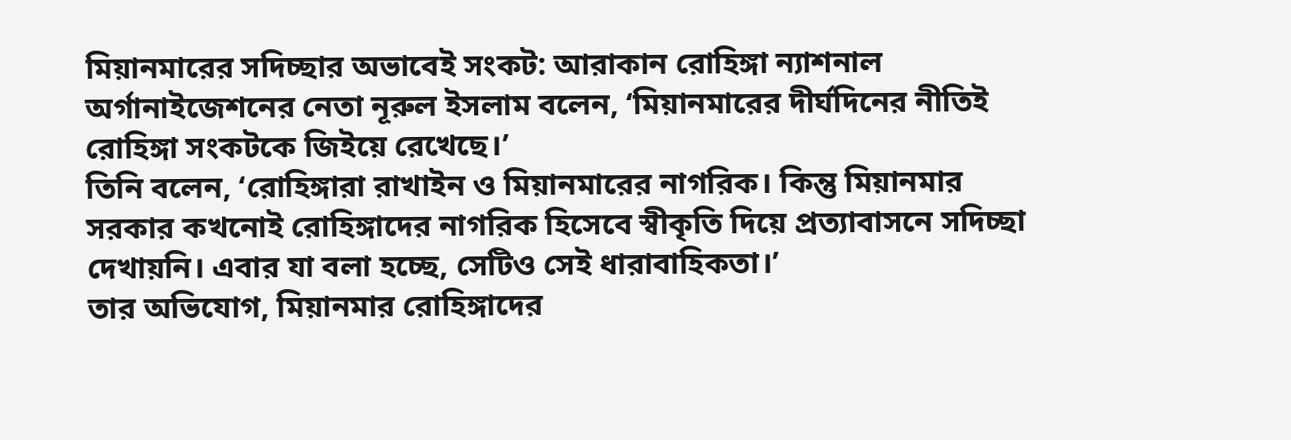মিয়ানমারের সদিচ্ছার অভাবেই সংকট: আরাকান রোহিঙ্গা ন্যাশনাল অর্গানাইজেশনের নেতা নূরুল ইসলাম বলেন, ‘মিয়ানমারের দীর্ঘদিনের নীতিই রোহিঙ্গা সংকটকে জিইয়ে রেখেছে।’
তিনি বলেন, ‘রোহিঙ্গারা রাখাইন ও মিয়ানমারের নাগরিক। কিন্তু মিয়ানমার সরকার কখনোই রোহিঙ্গাদের নাগরিক হিসেবে স্বীকৃতি দিয়ে প্রত্যাবাসনে সদিচ্ছা দেখায়নি। এবার যা বলা হচ্ছে, সেটিও সেই ধারাবাহিকতা।’
তার অভিযোগ, মিয়ানমার রোহিঙ্গাদের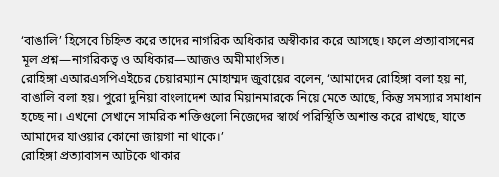‘বাঙালি’ হিসেবে চিহ্নিত করে তাদের নাগরিক অধিকার অস্বীকার করে আসছে। ফলে প্রত্যাবাসনের মূল প্রশ্ন—নাগরিকত্ব ও অধিকার—আজও অমীমাংসিত।
রোহিঙ্গা এআরএসপিএইচের চেয়ারম্যান মোহাম্মদ জুবায়ের বলেন, ‘আমাদের রোহিঙ্গা বলা হয় না, বাঙালি বলা হয়। পুরো দুনিয়া বাংলাদেশ আর মিয়ানমারকে নিয়ে মেতে আছে, কিন্তু সমস্যার সমাধান হচ্ছে না। এখনো সেখানে সামরিক শক্তিগুলো নিজেদের স্বার্থে পরিস্থিতি অশান্ত করে রাখছে, যাতে আমাদের যাওয়ার কোনো জায়গা না থাকে।’
রোহিঙ্গা প্রত্যাবাসন আটকে থাকার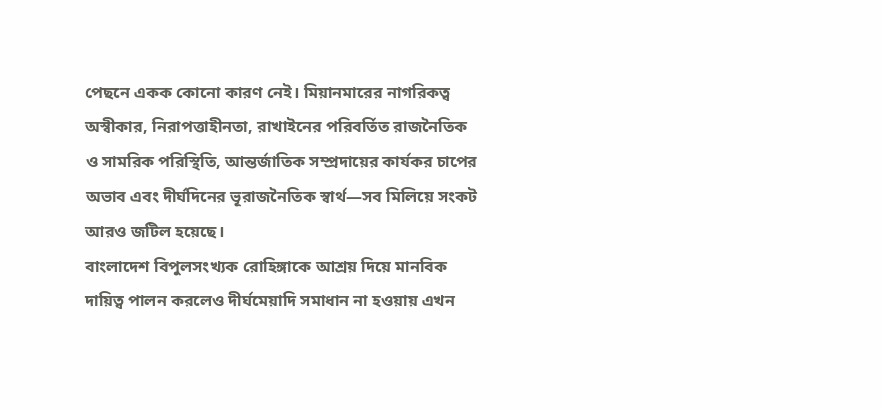পেছনে একক কোনো কারণ নেই। মিয়ানমারের নাগরিকত্ব অস্বীকার, নিরাপত্তাহীনতা, রাখাইনের পরিবর্তিত রাজনৈতিক ও সামরিক পরিস্থিতি, আন্তর্জাতিক সম্প্রদায়ের কার্যকর চাপের অভাব এবং দীর্ঘদিনের ভূরাজনৈতিক স্বার্থ—সব মিলিয়ে সংকট আরও জটিল হয়েছে।
বাংলাদেশ বিপুলসংখ্যক রোহিঙ্গাকে আশ্রয় দিয়ে মানবিক দায়িত্ব পালন করলেও দীর্ঘমেয়াদি সমাধান না হওয়ায় এখন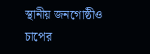স্থানীয় জনগোষ্ঠীও চাপের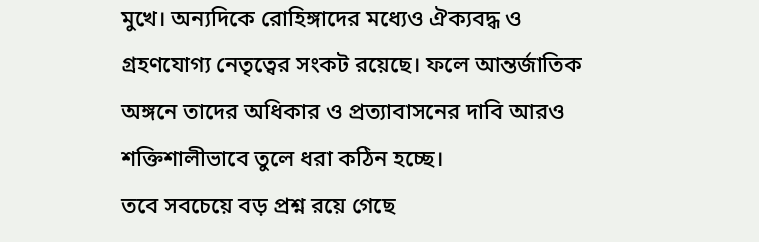মুখে। অন্যদিকে রোহিঙ্গাদের মধ্যেও ঐক্যবদ্ধ ও গ্রহণযোগ্য নেতৃত্বের সংকট রয়েছে। ফলে আন্তর্জাতিক অঙ্গনে তাদের অধিকার ও প্রত্যাবাসনের দাবি আরও শক্তিশালীভাবে তুলে ধরা কঠিন হচ্ছে।
তবে সবচেয়ে বড় প্রশ্ন রয়ে গেছে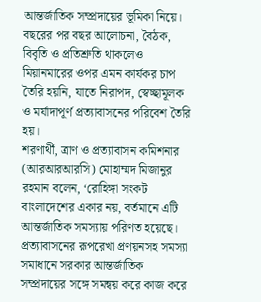আন্তর্জাতিক সম্প্রদায়ের ভূমিকা নিয়ে। বছরের পর বছর আলোচনা, বৈঠক, বিবৃতি ও প্রতিশ্রুতি থাকলেও মিয়ানমারের ওপর এমন কার্যকর চাপ তৈরি হয়নি, যাতে নিরাপদ, স্বেচ্ছামূলক ও মর্যাদাপূর্ণ প্রত্যাবাসনের পরিবেশ তৈরি হয়।
শরণার্থী, ত্রাণ ও প্রত্যাবাসন কমিশনার (আরআরআরসি) মোহাম্মদ মিজানুর রহমান বলেন, ‘রোহিঙ্গা সংকট বাংলাদেশের একার নয়, বর্তমানে এটি আন্তর্জাতিক সমস্যায় পরিণত হয়েছে। প্রত্যাবাসনের রূপরেখা প্রণয়নসহ সমস্যা সমাধানে সরকার আন্তর্জাতিক সম্প্রদায়ের সঙ্গে সমন্বয় করে কাজ করে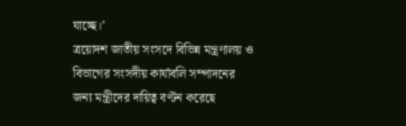যাচ্ছে।’
ত্রয়োদশ জাতীয় সংসদে বিভিন্ন মন্ত্রণালয় ও বিভাগের সংসদীয় কার্যাবলি সম্পাদনের জন্য মন্ত্রীদের দায়িত্ব বণ্টন করেছে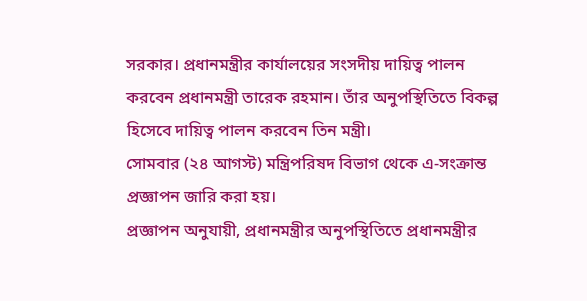সরকার। প্রধানমন্ত্রীর কার্যালয়ের সংসদীয় দায়িত্ব পালন করবেন প্রধানমন্ত্রী তারেক রহমান। তাঁর অনুপস্থিতিতে বিকল্প হিসেবে দায়িত্ব পালন করবেন তিন মন্ত্রী।
সোমবার (২৪ আগস্ট) মন্ত্রিপরিষদ বিভাগ থেকে এ-সংক্রান্ত প্রজ্ঞাপন জারি করা হয়।
প্রজ্ঞাপন অনুযায়ী, প্রধানমন্ত্রীর অনুপস্থিতিতে প্রধানমন্ত্রীর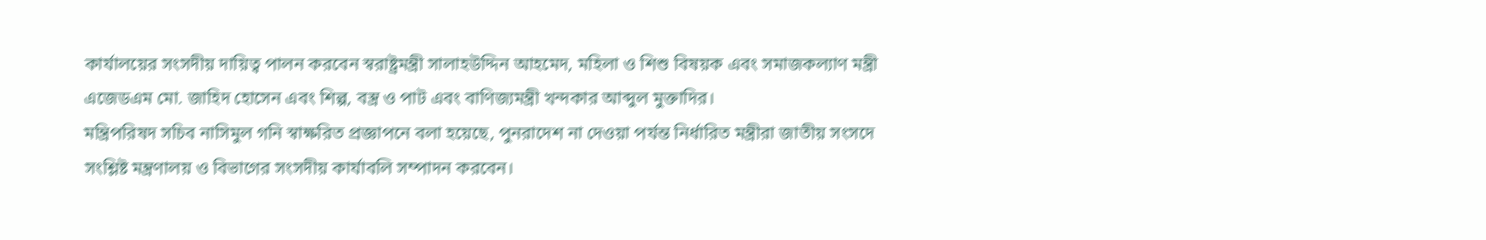কার্যালয়ের সংসদীয় দায়িত্ব পালন করবেন স্বরাষ্ট্রমন্ত্রী সালাহউদ্দিন আহমেদ, মহিলা ও শিশু বিষয়ক এবং সমাজকল্যাণ মন্ত্রী এজেডএম মো. জাহিদ হোসেন এবং শিল্প, বস্ত্র ও পাট এবং বাণিজ্যমন্ত্রী খন্দকার আব্দুল মুক্তাদির।
মন্ত্রিপরিষদ সচিব নাসিমুল গনি স্বাক্ষরিত প্রজ্ঞাপনে বলা হয়েছে, পুনরাদেশ না দেওয়া পর্যন্ত নির্ধারিত মন্ত্রীরা জাতীয় সংসদে সংশ্লিষ্ট মন্ত্রণালয় ও বিভাগের সংসদীয় কার্যাবলি সম্পাদন করবেন।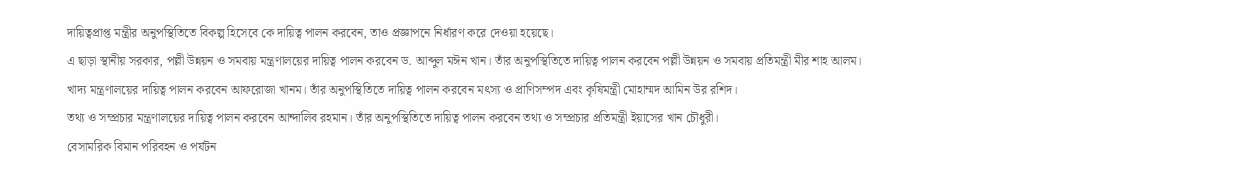দায়িত্বপ্রাপ্ত মন্ত্রীর অনুপস্থিতিতে বিকল্প হিসেবে কে দায়িত্ব পালন করবেন, তাও প্রজ্ঞাপনে নির্ধারণ করে দেওয়া হয়েছে।
এ ছাড়া স্থানীয় সরকার, পল্লী উন্নয়ন ও সমবায় মন্ত্রণালয়ের দায়িত্ব পালন করবেন ড. আব্দুল মঈন খান। তাঁর অনুপস্থিতিতে দায়িত্ব পালন করবেন পল্লী উন্নয়ন ও সমবায় প্রতিমন্ত্রী মীর শাহ আলম।
খাদ্য মন্ত্রণালয়ের দায়িত্ব পালন করবেন আফরোজা খানম। তাঁর অনুপস্থিতিতে দায়িত্ব পালন করবেন মৎস্য ও প্রাণিসম্পদ এবং কৃষিমন্ত্রী মোহাম্মদ আমিন উর রশিদ।
তথ্য ও সম্প্রচার মন্ত্রণালয়ের দায়িত্ব পালন করবেন আন্দালিব রহমান। তাঁর অনুপস্থিতিতে দায়িত্ব পালন করবেন তথ্য ও সম্প্রচার প্রতিমন্ত্রী ইয়াসের খান চৌধুরী।
বেসামরিক বিমান পরিবহন ও পর্যটন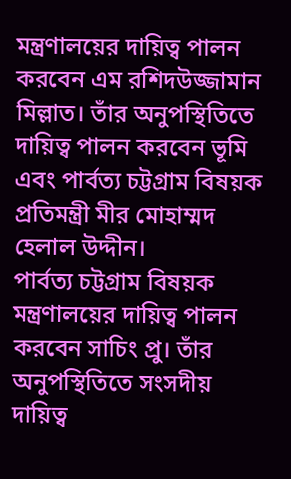মন্ত্রণালয়ের দায়িত্ব পালন করবেন এম রশিদউজ্জামান মিল্লাত। তাঁর অনুপস্থিতিতে দায়িত্ব পালন করবেন ভূমি এবং পার্বত্য চট্টগ্রাম বিষয়ক প্রতিমন্ত্রী মীর মোহাম্মদ হেলাল উদ্দীন।
পার্বত্য চট্টগ্রাম বিষয়ক মন্ত্রণালয়ের দায়িত্ব পালন করবেন সাচিং প্রু। তাঁর অনুপস্থিতিতে সংসদীয় দায়িত্ব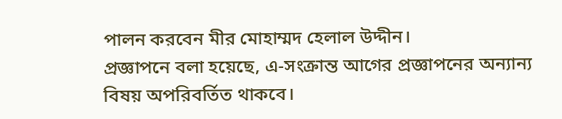পালন করবেন মীর মোহাম্মদ হেলাল উদ্দীন।
প্রজ্ঞাপনে বলা হয়েছে, এ-সংক্রান্ত আগের প্রজ্ঞাপনের অন্যান্য বিষয় অপরিবর্তিত থাকবে।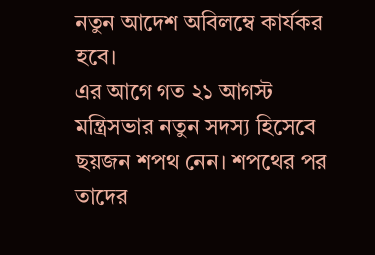নতুন আদেশ অবিলম্বে কার্যকর হবে।
এর আগে গত ২১ আগস্ট মন্ত্রিসভার নতুন সদস্য হিসেবে ছয়জন শপথ নেন। শপথের পর তাদের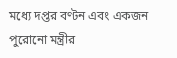মধ্যে দপ্তর বণ্টন এবং একজন পুরোনো মন্ত্রীর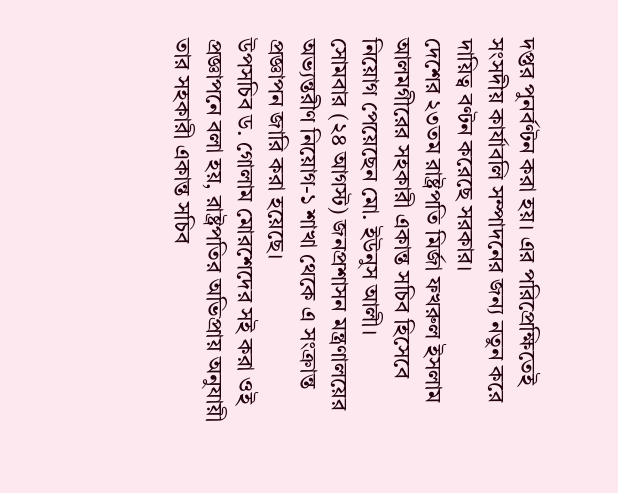দপ্তর পুনর্বণ্টন করা হয়। এর পরিপ্রেক্ষিতেই সংসদীয় কার্যাবলি সম্পাদনের জন্য নতুন করে দায়িত্ব বণ্টন করেছে সরকার।
দেশের ২৩তম রাষ্ট্রপতি মির্জা ফখরুল ইসলাম আলমগীরের সহকারী একান্ত সচিব হিসেবে নিয়োগ পেয়েছেন মো. ইউনুস আলী।
সোমবার (২৪ আগস্ট) জনপ্রশাসন মন্ত্রণালয়ের অভ্যন্তরীণ নিয়োগ-১ শাখা থেকে এ সংক্রান্ত প্রজ্ঞাপন জারি করা হয়েছে।
উপসচিব ড. গোলাম মোরশেদের সই করা ওই প্রজ্ঞাপনে বলা হয়, রাষ্ট্রপতির অভিপ্রায় অনুযায়ী তার সহকারী একান্ত সচিব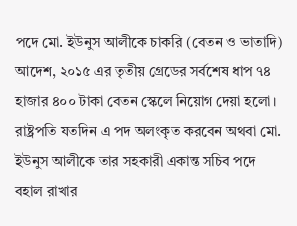পদে মো. ইউনুস আলীকে চাকরি (বেতন ও ভাতাদি) আদেশ, ২০১৫ এর তৃতীয় গ্রেডের সর্বশেষ ধাপ ৭৪ হাজার ৪০০ টাকা বেতন স্কেলে নিয়োগ দেয়া হলো। রাষ্ট্রপতি যতদিন এ পদ অলংকৃত করবেন অথবা মো. ইউনুস আলীকে তার সহকারী একান্ত সচিব পদে বহাল রাখার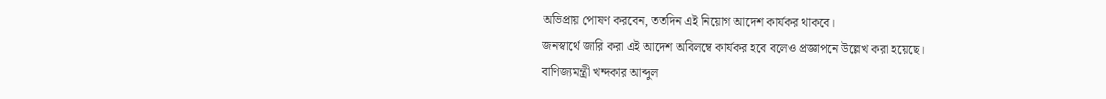অভিপ্রায় পোষণ করবেন, ততদিন এই নিয়োগ আদেশ কার্যকর থাকবে।
জনস্বার্থে জারি করা এই আদেশ অবিলম্বে কার্যকর হবে বলেও প্রজ্ঞাপনে উল্লেখ করা হয়েছে।
বাণিজ্যমন্ত্রী খন্দকার আব্দুল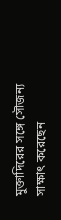মুক্তাদিরের সঙ্গে সৌজন্য সাক্ষাৎ করেছেন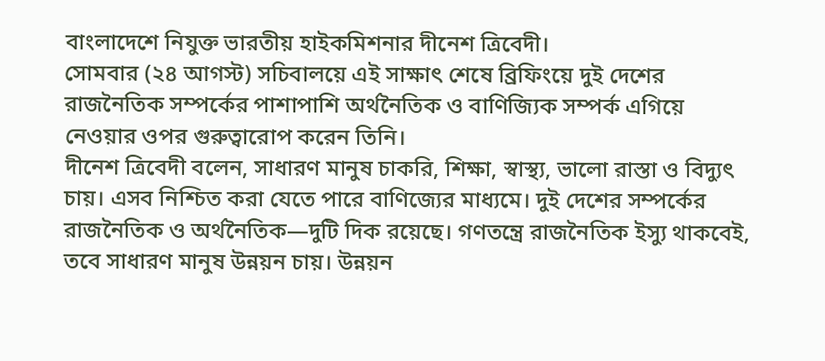বাংলাদেশে নিযুক্ত ভারতীয় হাইকমিশনার দীনেশ ত্রিবেদী।
সোমবার (২৪ আগস্ট) সচিবালয়ে এই সাক্ষাৎ শেষে ব্রিফিংয়ে দুই দেশের রাজনৈতিক সম্পর্কের পাশাপাশি অর্থনৈতিক ও বাণিজ্যিক সম্পর্ক এগিয়ে নেওয়ার ওপর গুরুত্বারোপ করেন তিনি।
দীনেশ ত্রিবেদী বলেন, সাধারণ মানুষ চাকরি, শিক্ষা, স্বাস্থ্য, ভালো রাস্তা ও বিদ্যুৎ চায়। এসব নিশ্চিত করা যেতে পারে বাণিজ্যের মাধ্যমে। দুই দেশের সম্পর্কের রাজনৈতিক ও অর্থনৈতিক—দুটি দিক রয়েছে। গণতন্ত্রে রাজনৈতিক ইস্যু থাকবেই, তবে সাধারণ মানুষ উন্নয়ন চায়। উন্নয়ন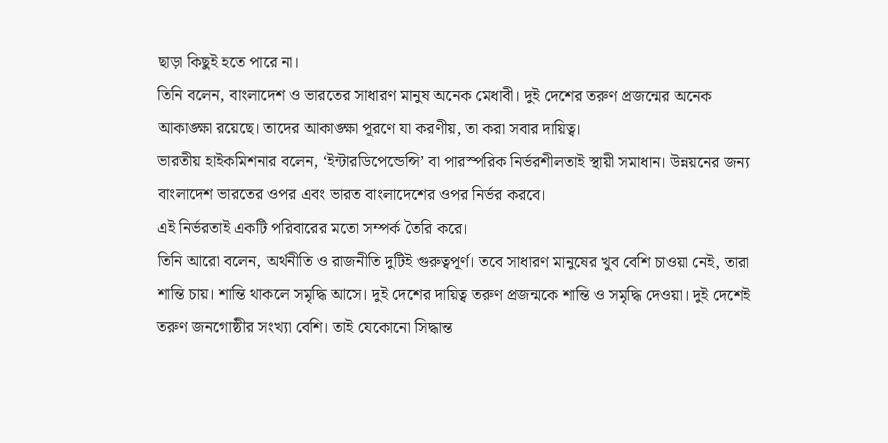ছাড়া কিছুই হতে পারে না।
তিনি বলেন, বাংলাদেশ ও ভারতের সাধারণ মানুষ অনেক মেধাবী। দুই দেশের তরুণ প্রজন্মের অনেক আকাঙ্ক্ষা রয়েছে। তাদের আকাঙ্ক্ষা পূরণে যা করণীয়, তা করা সবার দায়িত্ব।
ভারতীয় হাইকমিশনার বলেন, ‘ইন্টারডিপেন্ডেন্সি’ বা পারস্পরিক নির্ভরশীলতাই স্থায়ী সমাধান। উন্নয়নের জন্য বাংলাদেশ ভারতের ওপর এবং ভারত বাংলাদেশের ওপর নির্ভর করবে।
এই নির্ভরতাই একটি পরিবারের মতো সম্পর্ক তৈরি করে।
তিনি আরো বলেন, অর্থনীতি ও রাজনীতি দুটিই গুরুত্বপূর্ণ। তবে সাধারণ মানুষের খুব বেশি চাওয়া নেই, তারা শান্তি চায়। শান্তি থাকলে সমৃদ্ধি আসে। দুই দেশের দায়িত্ব তরুণ প্রজন্মকে শান্তি ও সমৃদ্ধি দেওয়া। দুই দেশেই তরুণ জনগোষ্ঠীর সংখ্যা বেশি। তাই যেকোনো সিদ্ধান্ত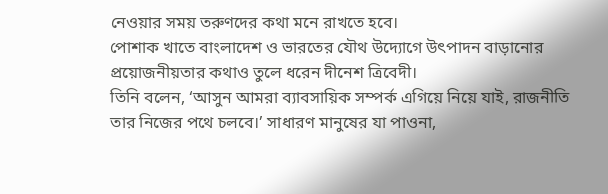নেওয়ার সময় তরুণদের কথা মনে রাখতে হবে।
পোশাক খাতে বাংলাদেশ ও ভারতের যৌথ উদ্যোগে উৎপাদন বাড়ানোর প্রয়োজনীয়তার কথাও তুলে ধরেন দীনেশ ত্রিবেদী।
তিনি বলেন, ‘আসুন আমরা ব্যাবসায়িক সম্পর্ক এগিয়ে নিয়ে যাই, রাজনীতি তার নিজের পথে চলবে।’ সাধারণ মানুষের যা পাওনা,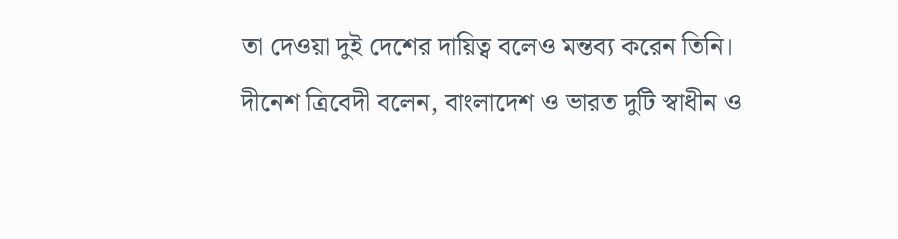তা দেওয়া দুই দেশের দায়িত্ব বলেও মন্তব্য করেন তিনি।
দীনেশ ত্রিবেদী বলেন, বাংলাদেশ ও ভারত দুটি স্বাধীন ও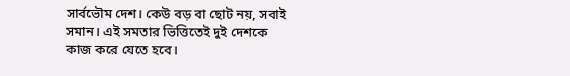সার্বভৌম দেশ। কেউ বড় বা ছোট নয়, সবাই সমান। এই সমতার ভিত্তিতেই দুই দেশকে কাজ করে যেতে হবে।